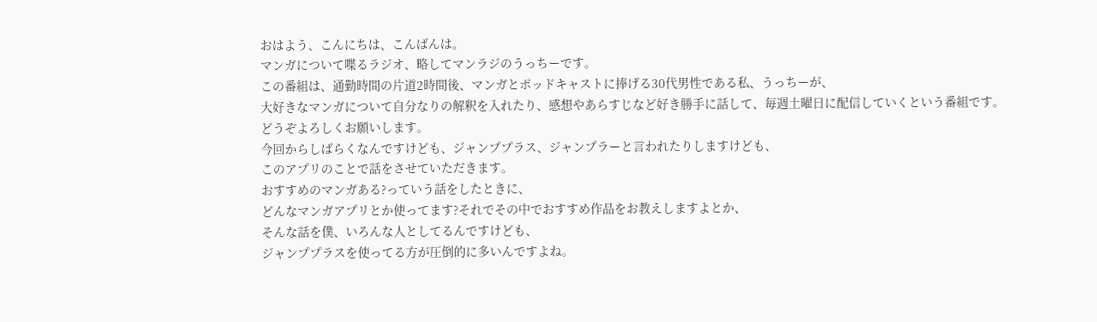おはよう、こんにちは、こんばんは。
マンガについて喋るラジオ、略してマンラジのうっちーです。
この番組は、通勤時間の片道2時間後、マンガとポッドキャストに捧げる30代男性である私、うっちーが、
大好きなマンガについて自分なりの解釈を入れたり、感想やあらすじなど好き勝手に話して、毎週土曜日に配信していくという番組です。
どうぞよろしくお願いします。
今回からしばらくなんですけども、ジャンププラス、ジャンプラーと言われたりしますけども、
このアプリのことで話をさせていただきます。
おすすめのマンガある?っていう話をしたときに、
どんなマンガアプリとか使ってます?それでその中でおすすめ作品をお教えしますよとか、
そんな話を僕、いろんな人としてるんですけども、
ジャンププラスを使ってる方が圧倒的に多いんですよね。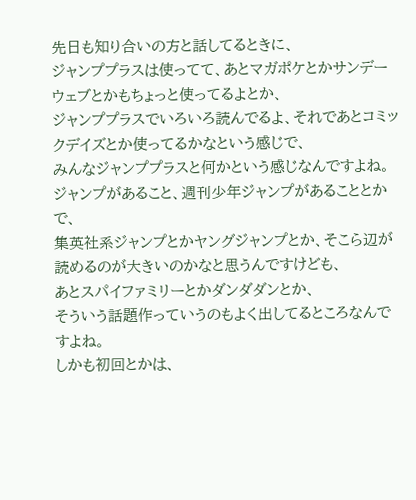先日も知り合いの方と話してるときに、
ジャンププラスは使ってて、あとマガポケとかサンデーウェブとかもちょっと使ってるよとか、
ジャンププラスでいろいろ読んでるよ、それであとコミックデイズとか使ってるかなという感じで、
みんなジャンププラスと何かという感じなんですよね。
ジャンプがあること、週刊少年ジャンプがあることとかで、
集英社系ジャンプとかヤングジャンプとか、そこら辺が読めるのが大きいのかなと思うんですけども、
あとスパイファミリーとかダンダダンとか、
そういう話題作っていうのもよく出してるところなんですよね。
しかも初回とかは、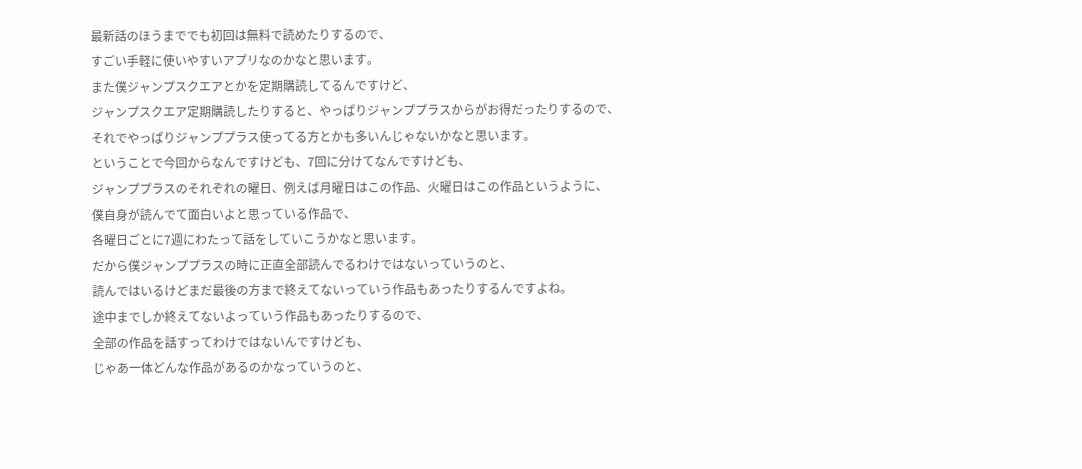最新話のほうまででも初回は無料で読めたりするので、
すごい手軽に使いやすいアプリなのかなと思います。
また僕ジャンプスクエアとかを定期購読してるんですけど、
ジャンプスクエア定期購読したりすると、やっぱりジャンププラスからがお得だったりするので、
それでやっぱりジャンププラス使ってる方とかも多いんじゃないかなと思います。
ということで今回からなんですけども、7回に分けてなんですけども、
ジャンププラスのそれぞれの曜日、例えば月曜日はこの作品、火曜日はこの作品というように、
僕自身が読んでて面白いよと思っている作品で、
各曜日ごとに7週にわたって話をしていこうかなと思います。
だから僕ジャンププラスの時に正直全部読んでるわけではないっていうのと、
読んではいるけどまだ最後の方まで終えてないっていう作品もあったりするんですよね。
途中までしか終えてないよっていう作品もあったりするので、
全部の作品を話すってわけではないんですけども、
じゃあ一体どんな作品があるのかなっていうのと、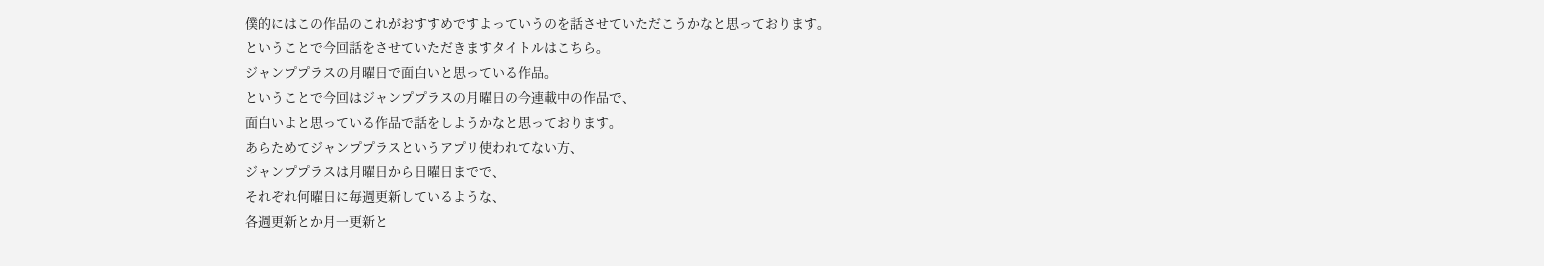僕的にはこの作品のこれがおすすめですよっていうのを話させていただこうかなと思っております。
ということで今回話をさせていただきますタイトルはこちら。
ジャンププラスの月曜日で面白いと思っている作品。
ということで今回はジャンププラスの月曜日の今連載中の作品で、
面白いよと思っている作品で話をしようかなと思っております。
あらためてジャンププラスというアプリ使われてない方、
ジャンププラスは月曜日から日曜日までで、
それぞれ何曜日に毎週更新しているような、
各週更新とか月一更新と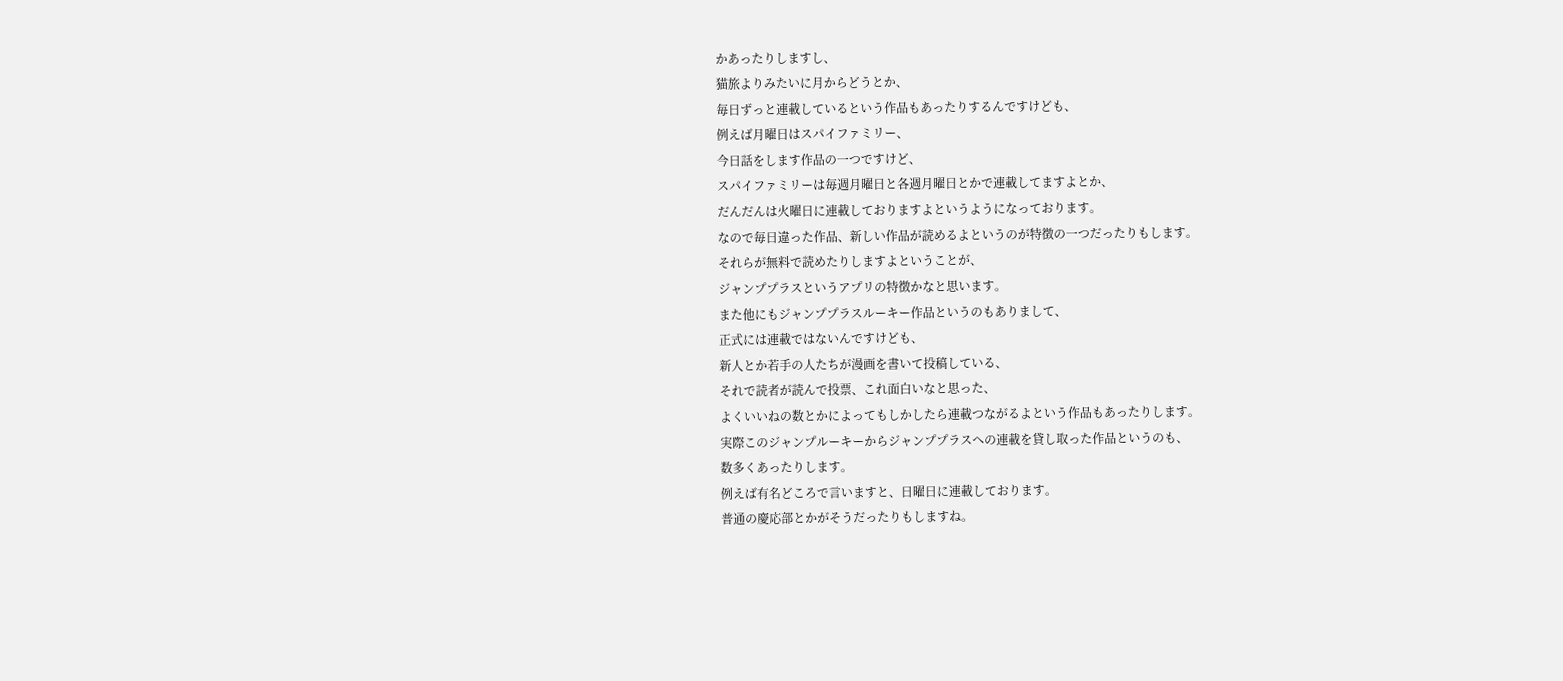かあったりしますし、
猫旅よりみたいに月からどうとか、
毎日ずっと連載しているという作品もあったりするんですけども、
例えば月曜日はスパイファミリー、
今日話をします作品の一つですけど、
スパイファミリーは毎週月曜日と各週月曜日とかで連載してますよとか、
だんだんは火曜日に連載しておりますよというようになっております。
なので毎日違った作品、新しい作品が読めるよというのが特徴の一つだったりもします。
それらが無料で読めたりしますよということが、
ジャンププラスというアプリの特徴かなと思います。
また他にもジャンププラスルーキー作品というのもありまして、
正式には連載ではないんですけども、
新人とか若手の人たちが漫画を書いて投稿している、
それで読者が読んで投票、これ面白いなと思った、
よくいいねの数とかによってもしかしたら連載つながるよという作品もあったりします。
実際このジャンプルーキーからジャンププラスへの連載を貸し取った作品というのも、
数多くあったりします。
例えば有名どころで言いますと、日曜日に連載しております。
普通の慶応部とかがそうだったりもしますね。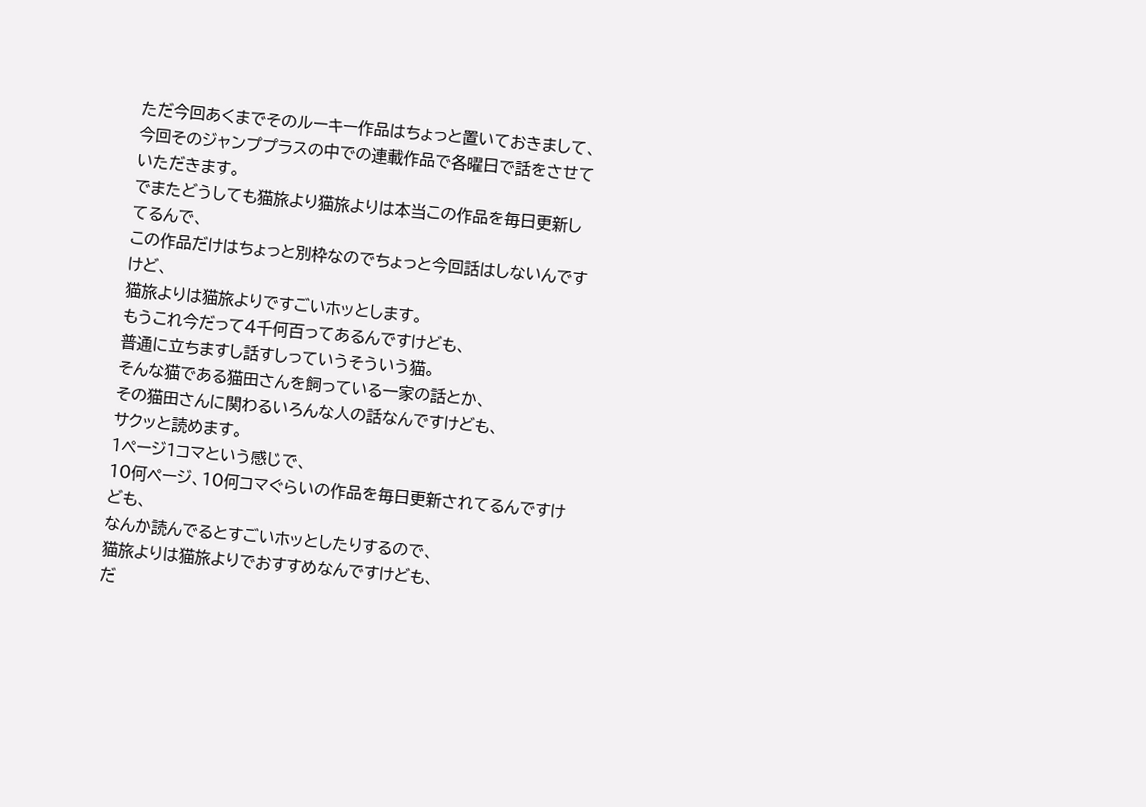ただ今回あくまでそのルーキー作品はちょっと置いておきまして、
今回そのジャンププラスの中での連載作品で各曜日で話をさせていただきます。
でまたどうしても猫旅より猫旅よりは本当この作品を毎日更新してるんで、
この作品だけはちょっと別枠なのでちょっと今回話はしないんですけど、
猫旅よりは猫旅よりですごいホッとします。
もうこれ今だって4千何百ってあるんですけども、
普通に立ちますし話すしっていうそういう猫。
そんな猫である猫田さんを飼っている一家の話とか、
その猫田さんに関わるいろんな人の話なんですけども、
サクッと読めます。
1ページ1コマという感じで、
10何ページ、10何コマぐらいの作品を毎日更新されてるんですけども、
なんか読んでるとすごいホッとしたりするので、
猫旅よりは猫旅よりでおすすめなんですけども、
だ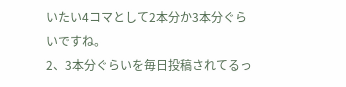いたい4コマとして2本分か3本分ぐらいですね。
2、3本分ぐらいを毎日投稿されてるっ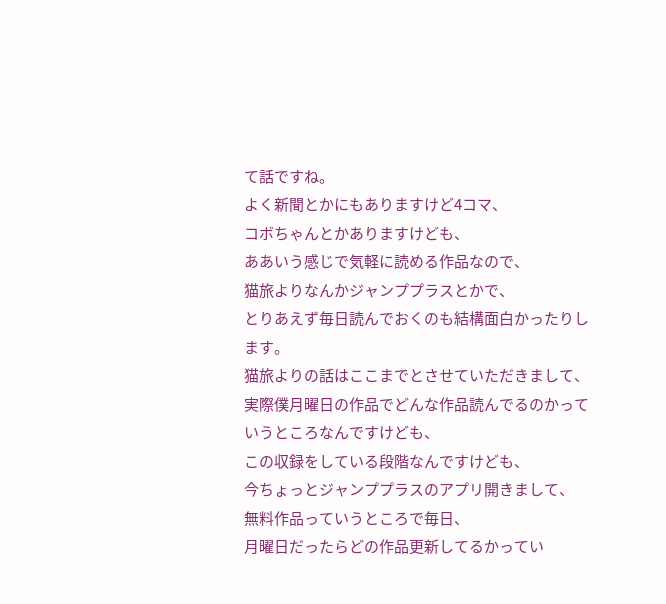て話ですね。
よく新聞とかにもありますけど4コマ、
コボちゃんとかありますけども、
ああいう感じで気軽に読める作品なので、
猫旅よりなんかジャンププラスとかで、
とりあえず毎日読んでおくのも結構面白かったりします。
猫旅よりの話はここまでとさせていただきまして、
実際僕月曜日の作品でどんな作品読んでるのかっていうところなんですけども、
この収録をしている段階なんですけども、
今ちょっとジャンププラスのアプリ開きまして、
無料作品っていうところで毎日、
月曜日だったらどの作品更新してるかってい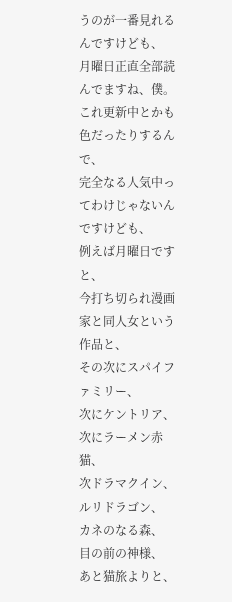うのが一番見れるんですけども、
月曜日正直全部読んでますね、僕。
これ更新中とかも色だったりするんで、
完全なる人気中ってわけじゃないんですけども、
例えば月曜日ですと、
今打ち切られ漫画家と同人女という作品と、
その次にスパイファミリー、
次にケントリア、
次にラーメン赤猫、
次ドラマクイン、
ルリドラゴン、
カネのなる森、
目の前の神様、
あと猫旅よりと、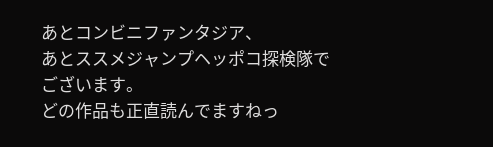あとコンビニファンタジア、
あとススメジャンプヘッポコ探検隊でございます。
どの作品も正直読んでますねっ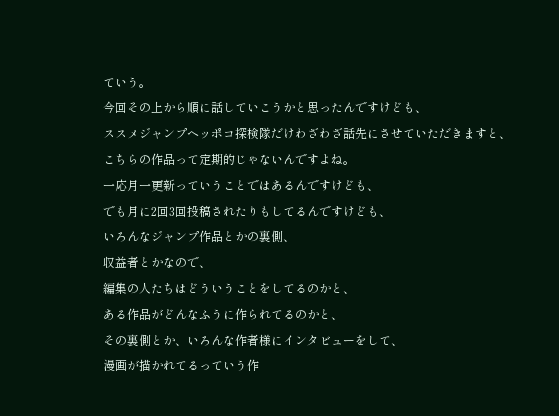ていう。
今回その上から順に話していこうかと思ったんですけども、
ススメジャンプヘッポコ探検隊だけわざわざ話先にさせていただきますと、
こちらの作品って定期的じゃないんですよね。
一応月一更新っていうことではあるんですけども、
でも月に2回3回投稿されたりもしてるんですけども、
いろんなジャンプ作品とかの裏側、
収益者とかなので、
編集の人たちはどういうことをしてるのかと、
ある作品がどんなふうに作られてるのかと、
その裏側とか、いろんな作者様にインタビューをして、
漫画が描かれてるっていう作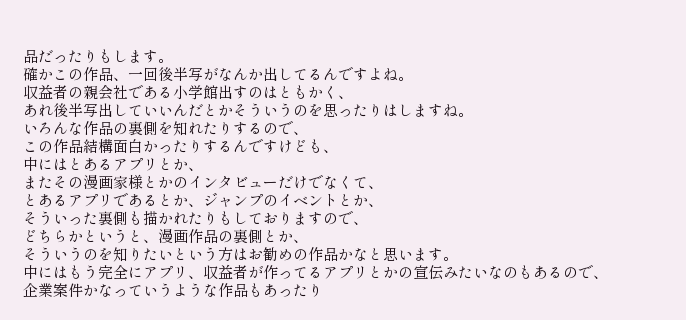品だったりもします。
確かこの作品、一回後半写がなんか出してるんですよね。
収益者の親会社である小学館出すのはともかく、
あれ後半写出していいんだとかそういうのを思ったりはしますね。
いろんな作品の裏側を知れたりするので、
この作品結構面白かったりするんですけども、
中にはとあるアプリとか、
またその漫画家様とかのインタビューだけでなくて、
とあるアプリであるとか、ジャンプのイベントとか、
そういった裏側も描かれたりもしておりますので、
どちらかというと、漫画作品の裏側とか、
そういうのを知りたいという方はお勧めの作品かなと思います。
中にはもう完全にアプリ、収益者が作ってるアプリとかの宣伝みたいなのもあるので、
企業案件かなっていうような作品もあったり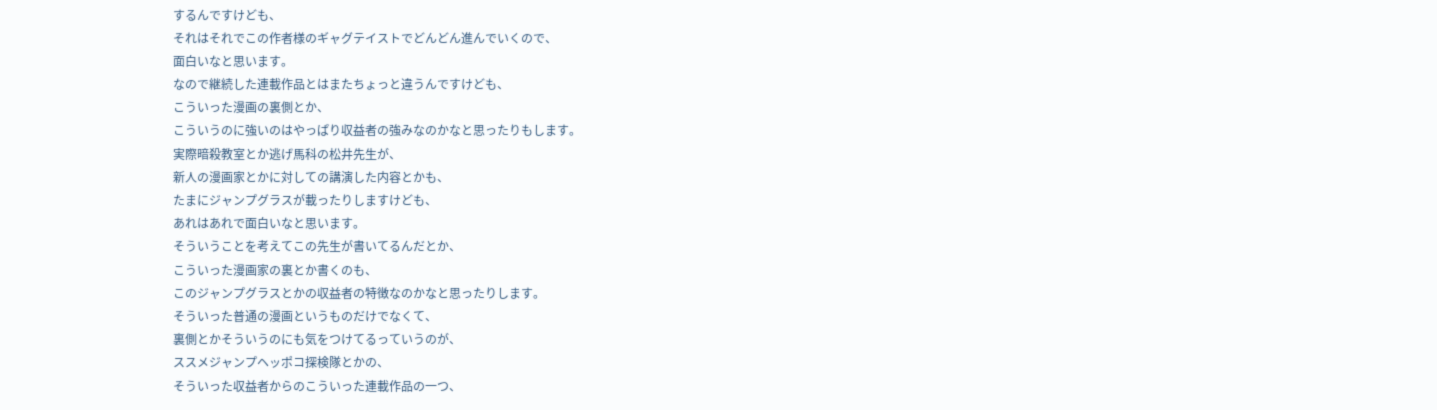するんですけども、
それはそれでこの作者様のギャグテイストでどんどん進んでいくので、
面白いなと思います。
なので継続した連載作品とはまたちょっと違うんですけども、
こういった漫画の裏側とか、
こういうのに強いのはやっぱり収益者の強みなのかなと思ったりもします。
実際暗殺教室とか逃げ馬科の松井先生が、
新人の漫画家とかに対しての講演した内容とかも、
たまにジャンプグラスが載ったりしますけども、
あれはあれで面白いなと思います。
そういうことを考えてこの先生が書いてるんだとか、
こういった漫画家の裏とか書くのも、
このジャンプグラスとかの収益者の特徴なのかなと思ったりします。
そういった普通の漫画というものだけでなくて、
裏側とかそういうのにも気をつけてるっていうのが、
ススメジャンプヘッポコ探検隊とかの、
そういった収益者からのこういった連載作品の一つ、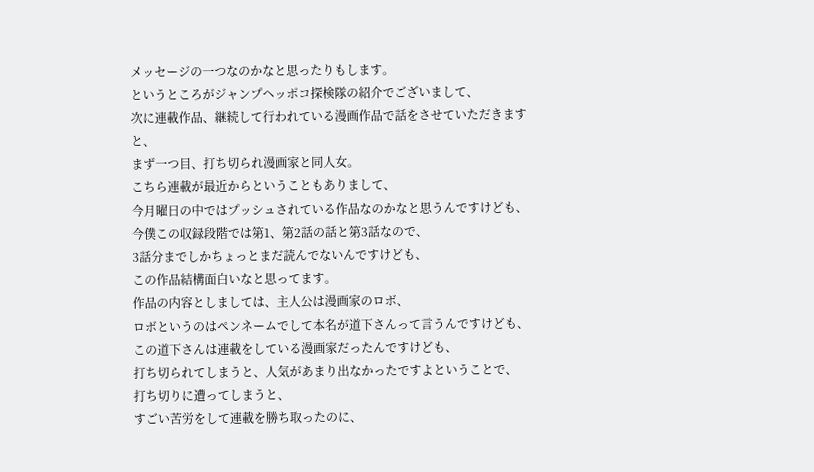メッセージの一つなのかなと思ったりもします。
というところがジャンプヘッポコ探検隊の紹介でございまして、
次に連載作品、継続して行われている漫画作品で話をさせていただきますと、
まず一つ目、打ち切られ漫画家と同人女。
こちら連載が最近からということもありまして、
今月曜日の中ではプッシュされている作品なのかなと思うんですけども、
今僕この収録段階では第1、第2話の話と第3話なので、
3話分までしかちょっとまだ読んでないんですけども、
この作品結構面白いなと思ってます。
作品の内容としましては、主人公は漫画家のロボ、
ロボというのはペンネームでして本名が道下さんって言うんですけども、
この道下さんは連載をしている漫画家だったんですけども、
打ち切られてしまうと、人気があまり出なかったですよということで、
打ち切りに遭ってしまうと、
すごい苦労をして連載を勝ち取ったのに、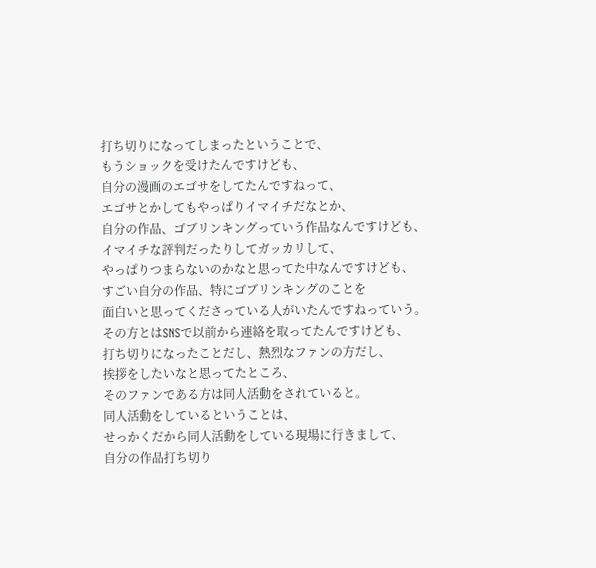打ち切りになってしまったということで、
もうショックを受けたんですけども、
自分の漫画のエゴサをしてたんですねって、
エゴサとかしてもやっぱりイマイチだなとか、
自分の作品、ゴブリンキングっていう作品なんですけども、
イマイチな評判だったりしてガッカリして、
やっぱりつまらないのかなと思ってた中なんですけども、
すごい自分の作品、特にゴブリンキングのことを
面白いと思ってくださっている人がいたんですねっていう。
その方とはSNSで以前から連絡を取ってたんですけども、
打ち切りになったことだし、熱烈なファンの方だし、
挨拶をしたいなと思ってたところ、
そのファンである方は同人活動をされていると。
同人活動をしているということは、
せっかくだから同人活動をしている現場に行きまして、
自分の作品打ち切り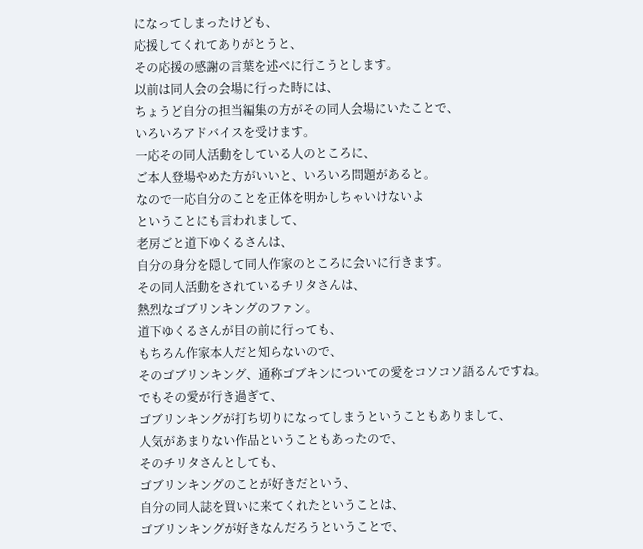になってしまったけども、
応援してくれてありがとうと、
その応援の感謝の言葉を述べに行こうとします。
以前は同人会の会場に行った時には、
ちょうど自分の担当編集の方がその同人会場にいたことで、
いろいろアドバイスを受けます。
一応その同人活動をしている人のところに、
ご本人登場やめた方がいいと、いろいろ問題があると。
なので一応自分のことを正体を明かしちゃいけないよ
ということにも言われまして、
老房ごと道下ゆくるさんは、
自分の身分を隠して同人作家のところに会いに行きます。
その同人活動をされているチリタさんは、
熱烈なゴブリンキングのファン。
道下ゆくるさんが目の前に行っても、
もちろん作家本人だと知らないので、
そのゴブリンキング、通称ゴブキンについての愛をコソコソ語るんですね。
でもその愛が行き過ぎて、
ゴブリンキングが打ち切りになってしまうということもありまして、
人気があまりない作品ということもあったので、
そのチリタさんとしても、
ゴブリンキングのことが好きだという、
自分の同人誌を買いに来てくれたということは、
ゴブリンキングが好きなんだろうということで、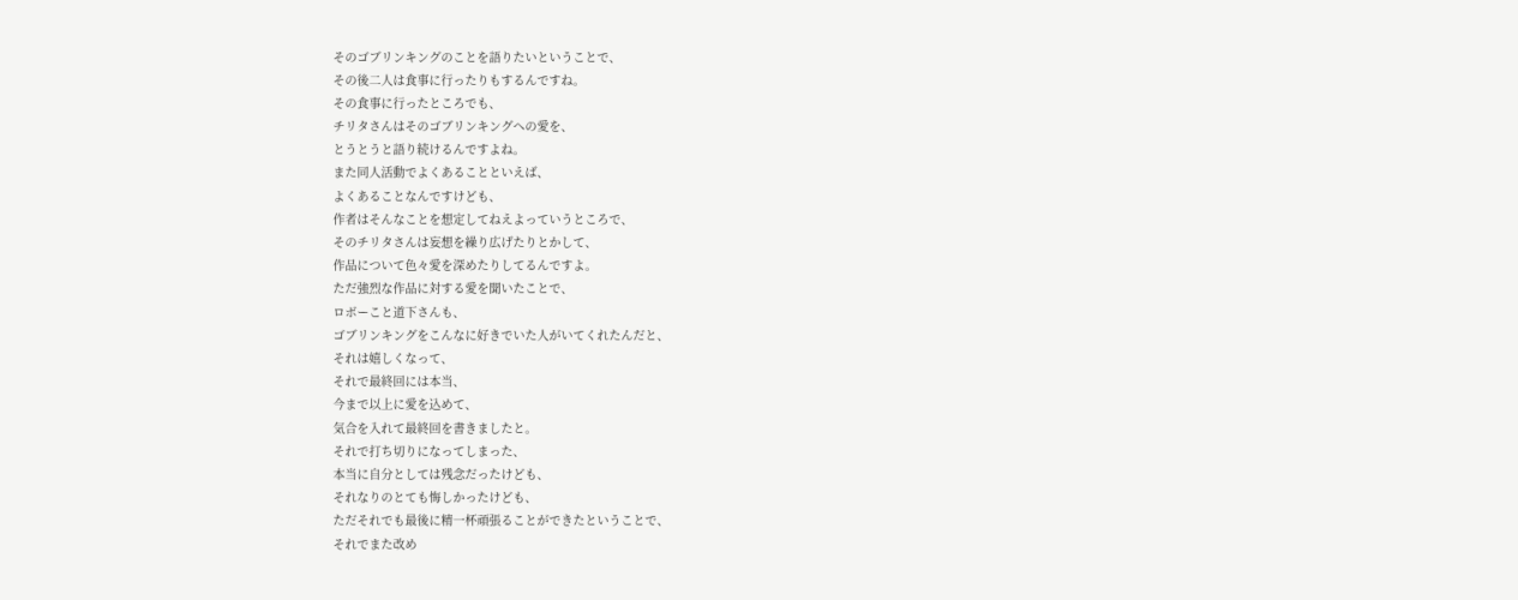そのゴブリンキングのことを語りたいということで、
その後二人は食事に行ったりもするんですね。
その食事に行ったところでも、
チリタさんはそのゴブリンキングへの愛を、
とうとうと語り続けるんですよね。
また同人活動でよくあることといえば、
よくあることなんですけども、
作者はそんなことを想定してねえよっていうところで、
そのチリタさんは妄想を繰り広げたりとかして、
作品について色々愛を深めたりしてるんですよ。
ただ強烈な作品に対する愛を聞いたことで、
ロボーこと道下さんも、
ゴブリンキングをこんなに好きでいた人がいてくれたんだと、
それは嬉しくなって、
それで最終回には本当、
今まで以上に愛を込めて、
気合を入れて最終回を書きましたと。
それで打ち切りになってしまった、
本当に自分としては残念だったけども、
それなりのとても悔しかったけども、
ただそれでも最後に精一杯頑張ることができたということで、
それでまた改め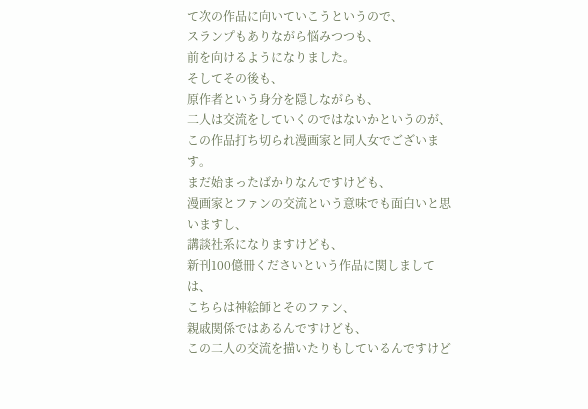て次の作品に向いていこうというので、
スランプもありながら悩みつつも、
前を向けるようになりました。
そしてその後も、
原作者という身分を隠しながらも、
二人は交流をしていくのではないかというのが、
この作品打ち切られ漫画家と同人女でございます。
まだ始まったばかりなんですけども、
漫画家とファンの交流という意味でも面白いと思いますし、
講談社系になりますけども、
新刊100億冊くださいという作品に関しましては、
こちらは神絵師とそのファン、
親戚関係ではあるんですけども、
この二人の交流を描いたりもしているんですけど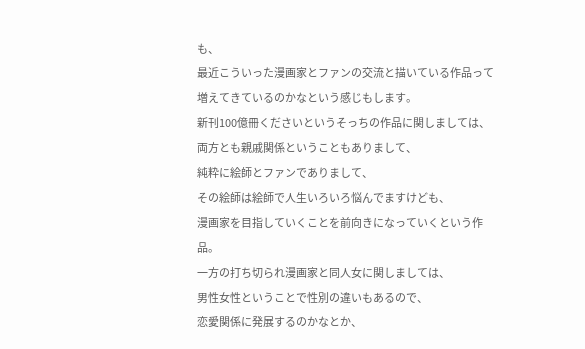も、
最近こういった漫画家とファンの交流と描いている作品って
増えてきているのかなという感じもします。
新刊100億冊くださいというそっちの作品に関しましては、
両方とも親戚関係ということもありまして、
純粋に絵師とファンでありまして、
その絵師は絵師で人生いろいろ悩んでますけども、
漫画家を目指していくことを前向きになっていくという作品。
一方の打ち切られ漫画家と同人女に関しましては、
男性女性ということで性別の違いもあるので、
恋愛関係に発展するのかなとか、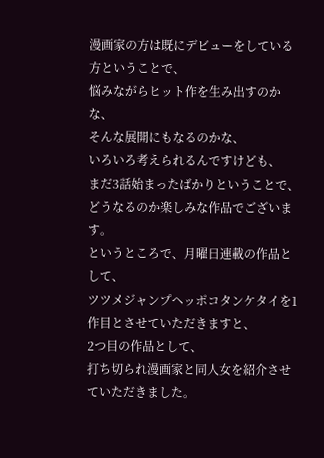漫画家の方は既にデビューをしている方ということで、
悩みながらヒット作を生み出すのかな、
そんな展開にもなるのかな、
いろいろ考えられるんですけども、
まだ3話始まったばかりということで、
どうなるのか楽しみな作品でございます。
というところで、月曜日連載の作品として、
ツツメジャンプヘッポコタンケタイを1作目とさせていただきますと、
2つ目の作品として、
打ち切られ漫画家と同人女を紹介させていただきました。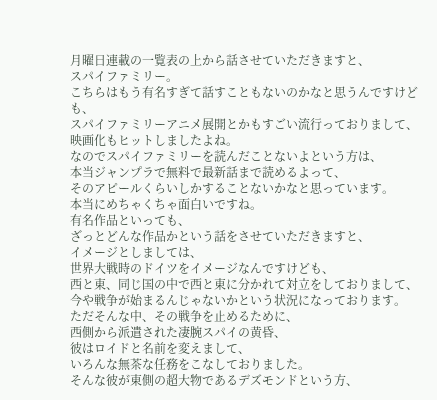月曜日連載の一覧表の上から話させていただきますと、
スパイファミリー。
こちらはもう有名すぎて話すこともないのかなと思うんですけども、
スパイファミリーアニメ展開とかもすごい流行っておりまして、
映画化もヒットしましたよね。
なのでスパイファミリーを読んだことないよという方は、
本当ジャンプラで無料で最新話まで読めるよって、
そのアピールくらいしかすることないかなと思っています。
本当にめちゃくちゃ面白いですね。
有名作品といっても、
ざっとどんな作品かという話をさせていただきますと、
イメージとしましては、
世界大戦時のドイツをイメージなんですけども、
西と東、同じ国の中で西と東に分かれて対立をしておりまして、
今や戦争が始まるんじゃないかという状況になっております。
ただそんな中、その戦争を止めるために、
西側から派遣された凄腕スパイの黄昏、
彼はロイドと名前を変えまして、
いろんな無茶な任務をこなしておりました。
そんな彼が東側の超大物であるデズモンドという方、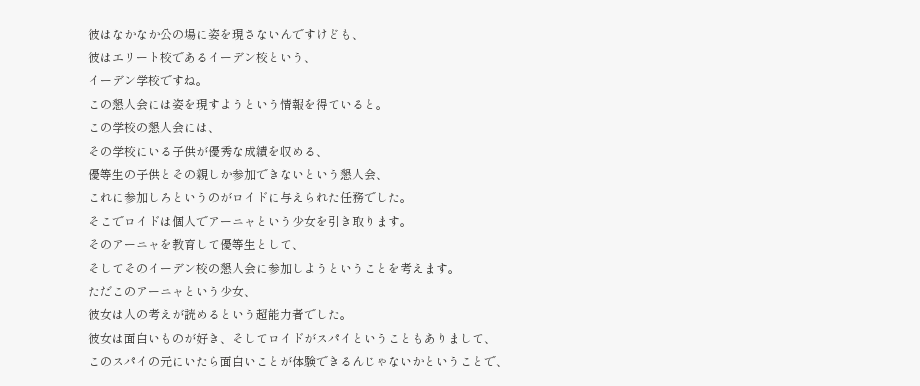彼はなかなか公の場に姿を現さないんですけども、
彼はエリート校であるイーデン校という、
イーデン学校ですね。
この懇人会には姿を現すようという情報を得ていると。
この学校の懇人会には、
その学校にいる子供が優秀な成績を収める、
優等生の子供とその親しか参加できないという懇人会、
これに参加しろというのがロイドに与えられた任務でした。
そこでロイドは個人でアーニャという少女を引き取ります。
そのアーニャを教育して優等生として、
そしてそのイーデン校の懇人会に参加しようということを考えます。
ただこのアーニャという少女、
彼女は人の考えが読めるという超能力者でした。
彼女は面白いものが好き、そしてロイドがスパイということもありまして、
このスパイの元にいたら面白いことが体験できるんじゃないかということで、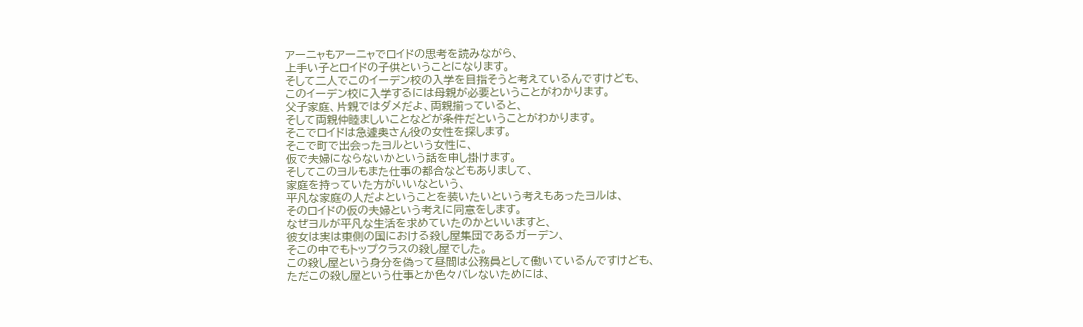アーニャもアーニャでロイドの思考を読みながら、
上手い子とロイドの子供ということになります。
そして二人でこのイーデン校の入学を目指そうと考えているんですけども、
このイーデン校に入学するには母親が必要ということがわかります。
父子家庭、片親ではダメだよ、両親揃っていると、
そして両親仲睦ましいことなどが条件だということがわかります。
そこでロイドは急遽奥さん役の女性を探します。
そこで町で出会ったヨルという女性に、
仮で夫婦にならないかという話を申し掛けます。
そしてこのヨルもまた仕事の都合などもありまして、
家庭を持っていた方がいいなという、
平凡な家庭の人だよということを装いたいという考えもあったヨルは、
そのロイドの仮の夫婦という考えに同意をします。
なぜヨルが平凡な生活を求めていたのかといいますと、
彼女は実は東側の国における殺し屋集団であるガーデン、
そこの中でもトップクラスの殺し屋でした。
この殺し屋という身分を偽って昼間は公務員として働いているんですけども、
ただこの殺し屋という仕事とか色々バレないためには、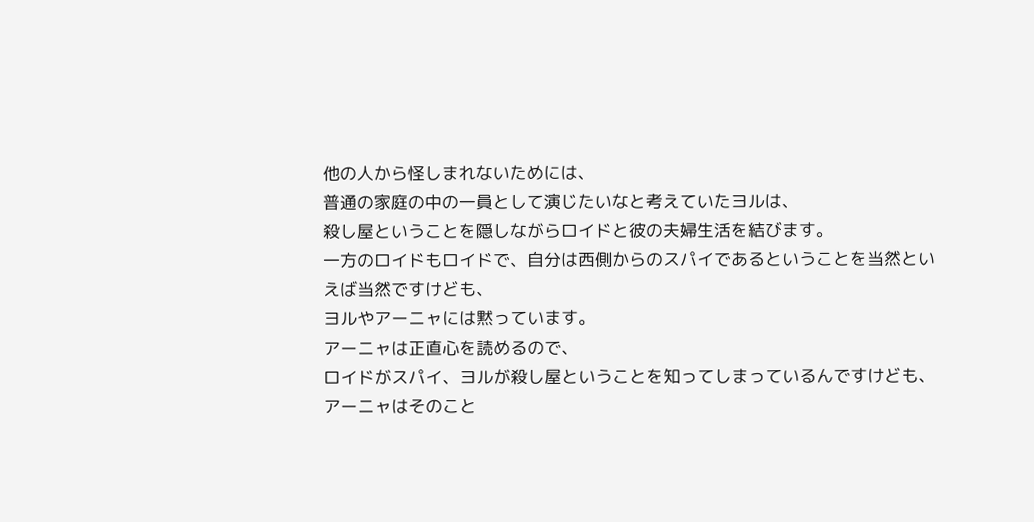他の人から怪しまれないためには、
普通の家庭の中の一員として演じたいなと考えていたヨルは、
殺し屋ということを隠しながらロイドと彼の夫婦生活を結びます。
一方のロイドもロイドで、自分は西側からのスパイであるということを当然といえば当然ですけども、
ヨルやアーニャには黙っています。
アーニャは正直心を読めるので、
ロイドがスパイ、ヨルが殺し屋ということを知ってしまっているんですけども、
アーニャはそのこと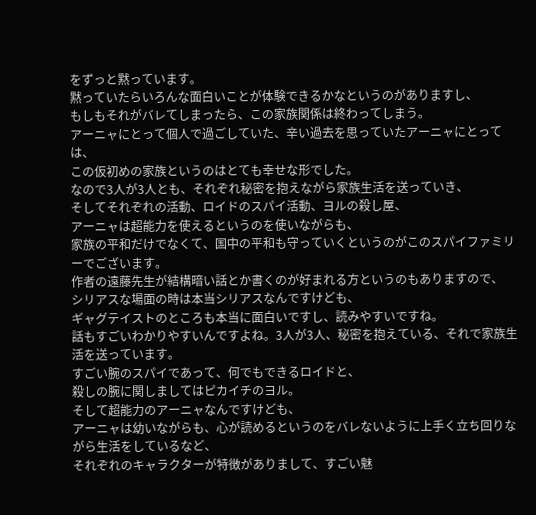をずっと黙っています。
黙っていたらいろんな面白いことが体験できるかなというのがありますし、
もしもそれがバレてしまったら、この家族関係は終わってしまう。
アーニャにとって個人で過ごしていた、辛い過去を思っていたアーニャにとっては、
この仮初めの家族というのはとても幸せな形でした。
なので3人が3人とも、それぞれ秘密を抱えながら家族生活を送っていき、
そしてそれぞれの活動、ロイドのスパイ活動、ヨルの殺し屋、
アーニャは超能力を使えるというのを使いながらも、
家族の平和だけでなくて、国中の平和も守っていくというのがこのスパイファミリーでございます。
作者の遠藤先生が結構暗い話とか書くのが好まれる方というのもありますので、
シリアスな場面の時は本当シリアスなんですけども、
ギャグテイストのところも本当に面白いですし、読みやすいですね。
話もすごいわかりやすいんですよね。3人が3人、秘密を抱えている、それで家族生活を送っています。
すごい腕のスパイであって、何でもできるロイドと、
殺しの腕に関しましてはピカイチのヨル。
そして超能力のアーニャなんですけども、
アーニャは幼いながらも、心が読めるというのをバレないように上手く立ち回りながら生活をしているなど、
それぞれのキャラクターが特徴がありまして、すごい魅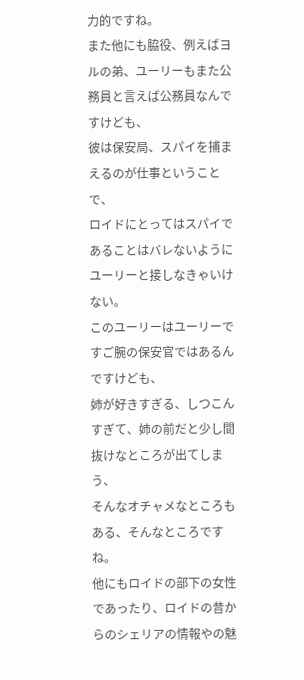力的ですね。
また他にも脇役、例えばヨルの弟、ユーリーもまた公務員と言えば公務員なんですけども、
彼は保安局、スパイを捕まえるのが仕事ということで、
ロイドにとってはスパイであることはバレないようにユーリーと接しなきゃいけない。
このユーリーはユーリーですご腕の保安官ではあるんですけども、
姉が好きすぎる、しつこんすぎて、姉の前だと少し間抜けなところが出てしまう、
そんなオチャメなところもある、そんなところですね。
他にもロイドの部下の女性であったり、ロイドの昔からのシェリアの情報やの魅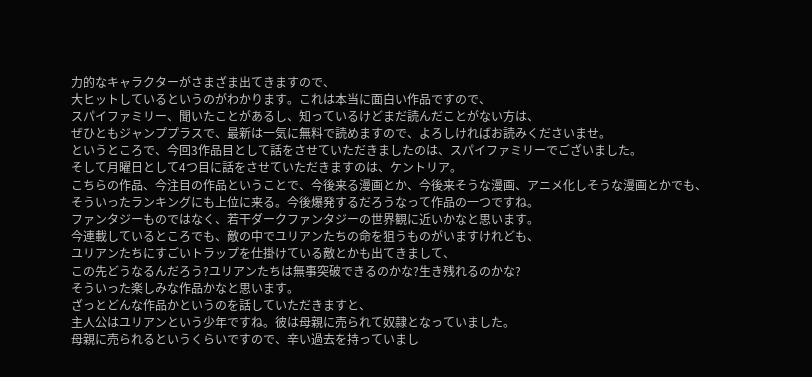力的なキャラクターがさまざま出てきますので、
大ヒットしているというのがわかります。これは本当に面白い作品ですので、
スパイファミリー、聞いたことがあるし、知っているけどまだ読んだことがない方は、
ぜひともジャンププラスで、最新は一気に無料で読めますので、よろしければお読みくださいませ。
というところで、今回3作品目として話をさせていただきましたのは、スパイファミリーでございました。
そして月曜日として4つ目に話をさせていただきますのは、ケントリア。
こちらの作品、今注目の作品ということで、今後来る漫画とか、今後来そうな漫画、アニメ化しそうな漫画とかでも、
そういったランキングにも上位に来る。今後爆発するだろうなって作品の一つですね。
ファンタジーものではなく、若干ダークファンタジーの世界観に近いかなと思います。
今連載しているところでも、敵の中でユリアンたちの命を狙うものがいますけれども、
ユリアンたちにすごいトラップを仕掛けている敵とかも出てきまして、
この先どうなるんだろう?ユリアンたちは無事突破できるのかな?生き残れるのかな?
そういった楽しみな作品かなと思います。
ざっとどんな作品かというのを話していただきますと、
主人公はユリアンという少年ですね。彼は母親に売られて奴隷となっていました。
母親に売られるというくらいですので、辛い過去を持っていまし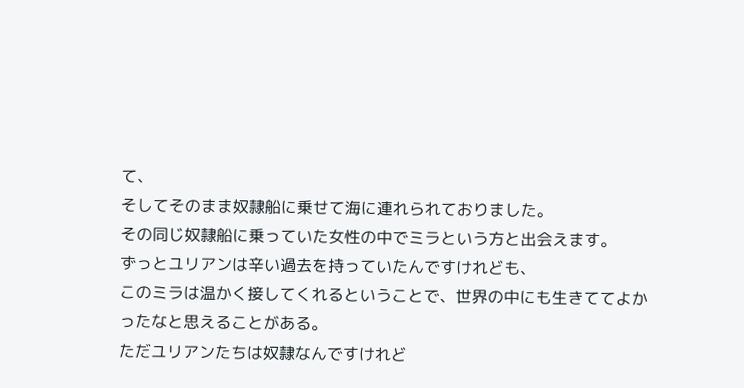て、
そしてそのまま奴隷船に乗せて海に連れられておりました。
その同じ奴隷船に乗っていた女性の中でミラという方と出会えます。
ずっとユリアンは辛い過去を持っていたんですけれども、
このミラは温かく接してくれるということで、世界の中にも生きててよかったなと思えることがある。
ただユリアンたちは奴隷なんですけれど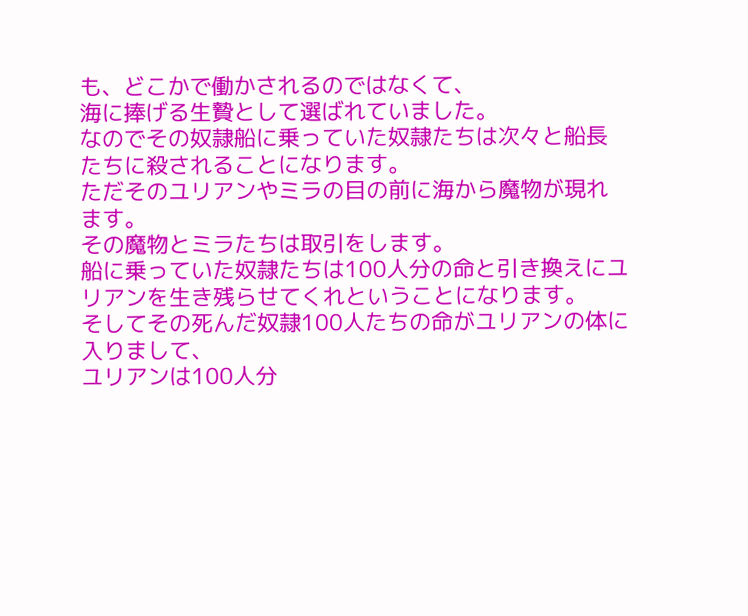も、どこかで働かされるのではなくて、
海に捧げる生贄として選ばれていました。
なのでその奴隷船に乗っていた奴隷たちは次々と船長たちに殺されることになります。
ただそのユリアンやミラの目の前に海から魔物が現れます。
その魔物とミラたちは取引をします。
船に乗っていた奴隷たちは100人分の命と引き換えにユリアンを生き残らせてくれということになります。
そしてその死んだ奴隷100人たちの命がユリアンの体に入りまして、
ユリアンは100人分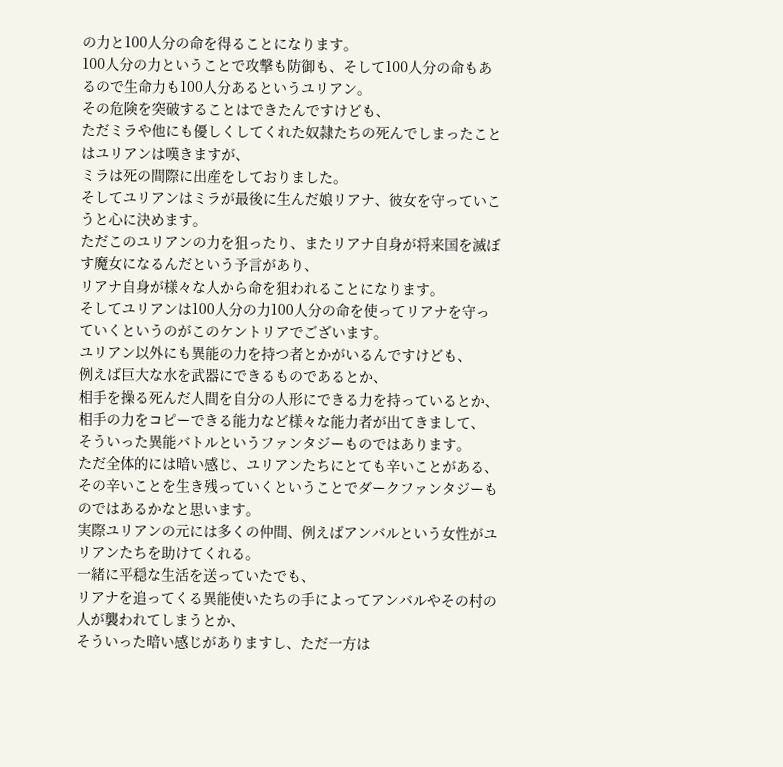の力と100人分の命を得ることになります。
100人分の力ということで攻撃も防御も、そして100人分の命もあるので生命力も100人分あるというユリアン。
その危険を突破することはできたんですけども、
ただミラや他にも優しくしてくれた奴隷たちの死んでしまったことはユリアンは嘆きますが、
ミラは死の間際に出産をしておりました。
そしてユリアンはミラが最後に生んだ娘リアナ、彼女を守っていこうと心に決めます。
ただこのユリアンの力を狙ったり、またリアナ自身が将来国を滅ぼす魔女になるんだという予言があり、
リアナ自身が様々な人から命を狙われることになります。
そしてユリアンは100人分の力100人分の命を使ってリアナを守っていくというのがこのケントリアでございます。
ユリアン以外にも異能の力を持つ者とかがいるんですけども、
例えば巨大な水を武器にできるものであるとか、
相手を操る死んだ人間を自分の人形にできる力を持っているとか、
相手の力をコピーできる能力など様々な能力者が出てきまして、
そういった異能バトルというファンタジーものではあります。
ただ全体的には暗い感じ、ユリアンたちにとても辛いことがある、
その辛いことを生き残っていくということでダークファンタジーものではあるかなと思います。
実際ユリアンの元には多くの仲間、例えばアンバルという女性がユリアンたちを助けてくれる。
一緒に平穏な生活を送っていたでも、
リアナを追ってくる異能使いたちの手によってアンバルやその村の人が襲われてしまうとか、
そういった暗い感じがありますし、ただ一方は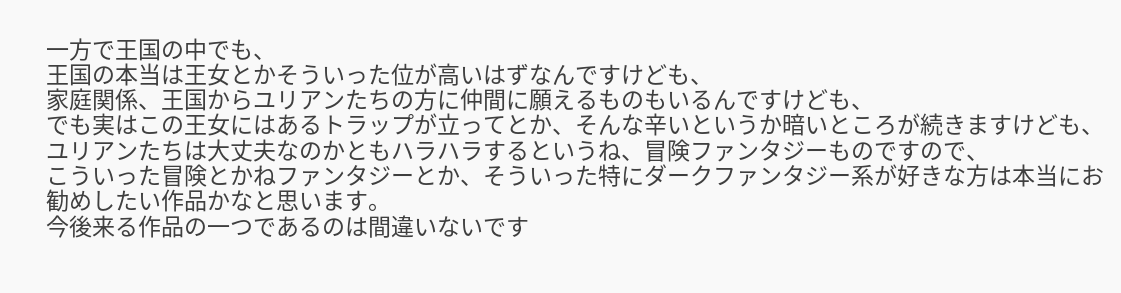一方で王国の中でも、
王国の本当は王女とかそういった位が高いはずなんですけども、
家庭関係、王国からユリアンたちの方に仲間に願えるものもいるんですけども、
でも実はこの王女にはあるトラップが立ってとか、そんな辛いというか暗いところが続きますけども、
ユリアンたちは大丈夫なのかともハラハラするというね、冒険ファンタジーものですので、
こういった冒険とかねファンタジーとか、そういった特にダークファンタジー系が好きな方は本当にお勧めしたい作品かなと思います。
今後来る作品の一つであるのは間違いないです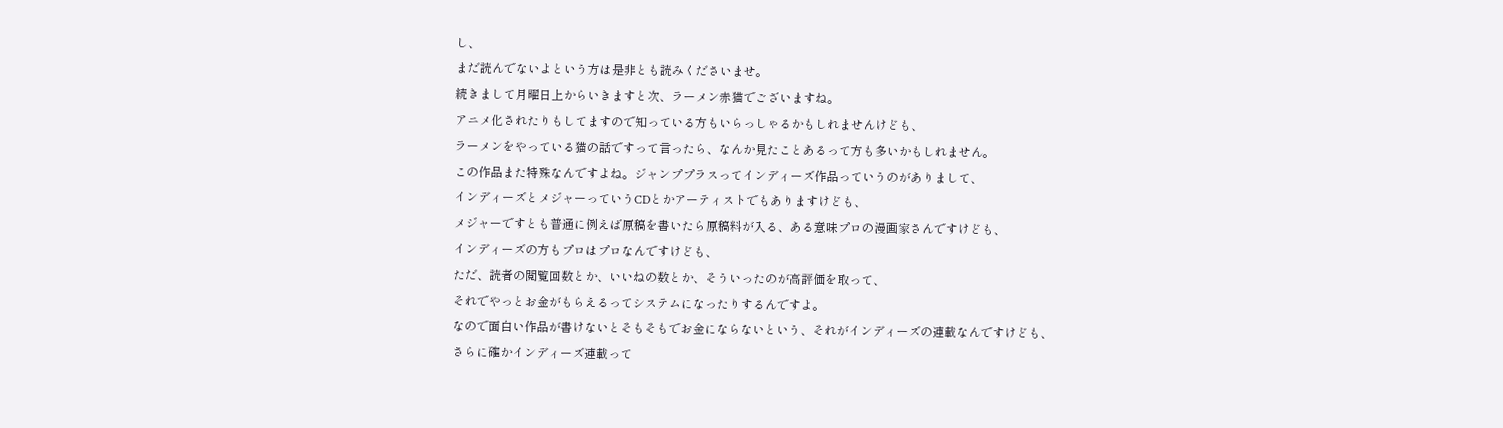し、
まだ読んでないよという方は是非とも読みくださいませ。
続きまして月曜日上からいきますと次、ラーメン赤猫でございますね。
アニメ化されたりもしてますので知っている方もいらっしゃるかもしれませんけども、
ラーメンをやっている猫の話ですって言ったら、なんか見たことあるって方も多いかもしれません。
この作品また特殊なんですよね。ジャンププラスってインディーズ作品っていうのがありまして、
インディーズとメジャーっていうCDとかアーティストでもありますけども、
メジャーですとも普通に例えば原稿を書いたら原稿料が入る、ある意味プロの漫画家さんですけども、
インディーズの方もプロはプロなんですけども、
ただ、読者の閲覧回数とか、いいねの数とか、そういったのが高評価を取って、
それでやっとお金がもらえるってシステムになったりするんですよ。
なので面白い作品が書けないとそもそもでお金にならないという、それがインディーズの連載なんですけども、
さらに確かインディーズ連載って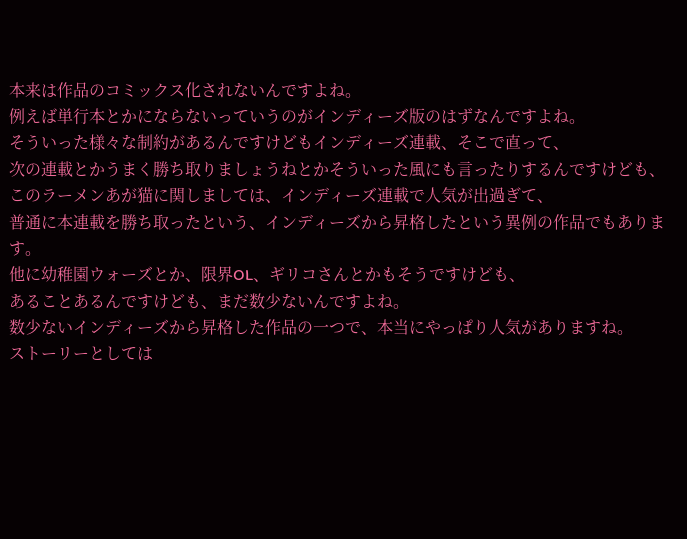本来は作品のコミックス化されないんですよね。
例えば単行本とかにならないっていうのがインディーズ版のはずなんですよね。
そういった様々な制約があるんですけどもインディーズ連載、そこで直って、
次の連載とかうまく勝ち取りましょうねとかそういった風にも言ったりするんですけども、
このラーメンあが猫に関しましては、インディーズ連載で人気が出過ぎて、
普通に本連載を勝ち取ったという、インディーズから昇格したという異例の作品でもあります。
他に幼稚園ウォーズとか、限界OL、ギリコさんとかもそうですけども、
あることあるんですけども、まだ数少ないんですよね。
数少ないインディーズから昇格した作品の一つで、本当にやっぱり人気がありますね。
ストーリーとしては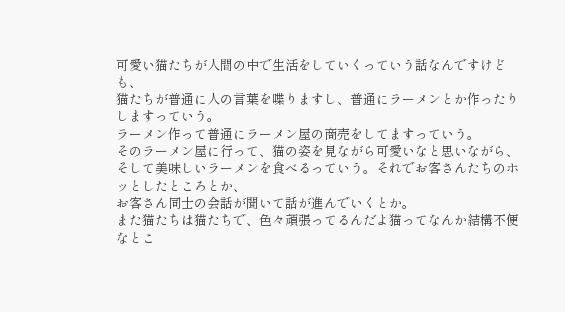可愛い猫たちが人間の中で生活をしていくっていう話なんですけども、
猫たちが普通に人の言葉を喋りますし、普通にラーメンとか作ったりしますっていう。
ラーメン作って普通にラーメン屋の商売をしてますっていう。
そのラーメン屋に行って、猫の姿を見ながら可愛いなと思いながら、
そして美味しいラーメンを食べるっていう。それでお客さんたちのホッとしたところとか、
お客さん同士の会話が聞いて話が進んでいくとか。
また猫たちは猫たちで、色々頑張ってるんだよ猫ってなんか結構不便なとこ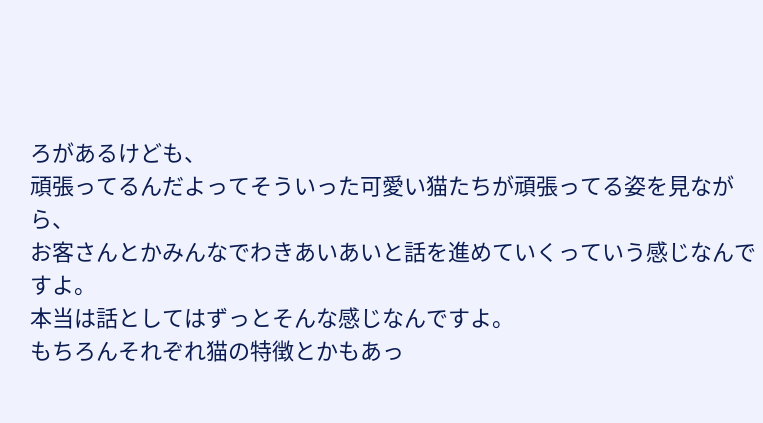ろがあるけども、
頑張ってるんだよってそういった可愛い猫たちが頑張ってる姿を見ながら、
お客さんとかみんなでわきあいあいと話を進めていくっていう感じなんですよ。
本当は話としてはずっとそんな感じなんですよ。
もちろんそれぞれ猫の特徴とかもあっ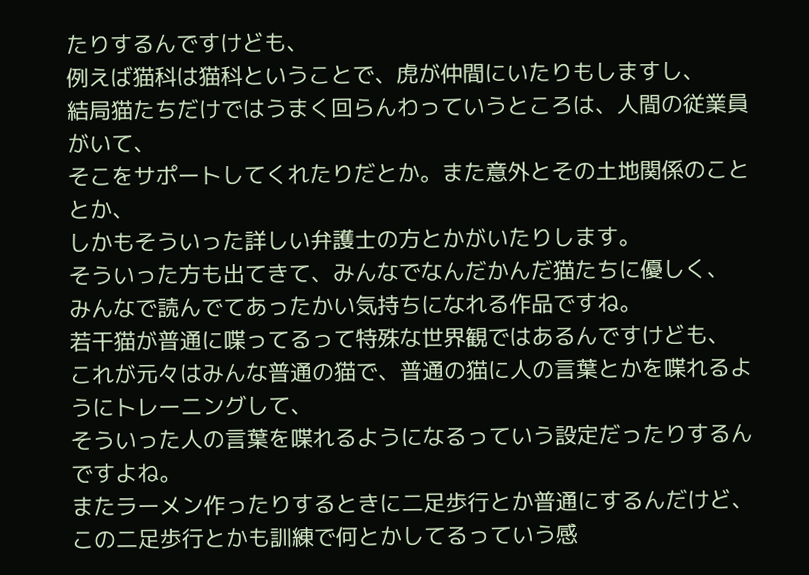たりするんですけども、
例えば猫科は猫科ということで、虎が仲間にいたりもしますし、
結局猫たちだけではうまく回らんわっていうところは、人間の従業員がいて、
そこをサポートしてくれたりだとか。また意外とその土地関係のこととか、
しかもそういった詳しい弁護士の方とかがいたりします。
そういった方も出てきて、みんなでなんだかんだ猫たちに優しく、
みんなで読んでてあったかい気持ちになれる作品ですね。
若干猫が普通に喋ってるって特殊な世界観ではあるんですけども、
これが元々はみんな普通の猫で、普通の猫に人の言葉とかを喋れるようにトレーニングして、
そういった人の言葉を喋れるようになるっていう設定だったりするんですよね。
またラーメン作ったりするときに二足歩行とか普通にするんだけど、
この二足歩行とかも訓練で何とかしてるっていう感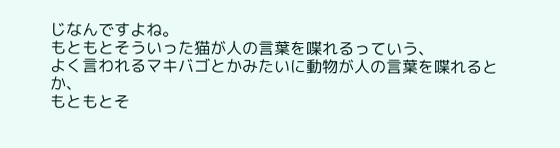じなんですよね。
もともとそういった猫が人の言葉を喋れるっていう、
よく言われるマキバゴとかみたいに動物が人の言葉を喋れるとか、
もともとそ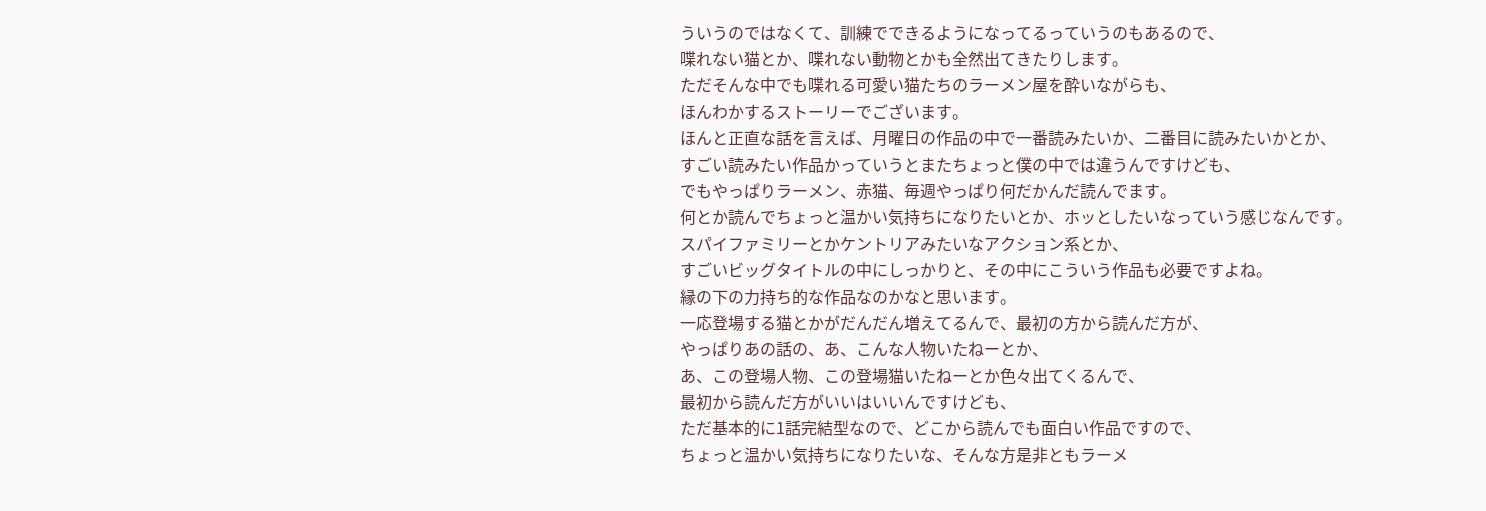ういうのではなくて、訓練でできるようになってるっていうのもあるので、
喋れない猫とか、喋れない動物とかも全然出てきたりします。
ただそんな中でも喋れる可愛い猫たちのラーメン屋を酔いながらも、
ほんわかするストーリーでございます。
ほんと正直な話を言えば、月曜日の作品の中で一番読みたいか、二番目に読みたいかとか、
すごい読みたい作品かっていうとまたちょっと僕の中では違うんですけども、
でもやっぱりラーメン、赤猫、毎週やっぱり何だかんだ読んでます。
何とか読んでちょっと温かい気持ちになりたいとか、ホッとしたいなっていう感じなんです。
スパイファミリーとかケントリアみたいなアクション系とか、
すごいビッグタイトルの中にしっかりと、その中にこういう作品も必要ですよね。
縁の下の力持ち的な作品なのかなと思います。
一応登場する猫とかがだんだん増えてるんで、最初の方から読んだ方が、
やっぱりあの話の、あ、こんな人物いたねーとか、
あ、この登場人物、この登場猫いたねーとか色々出てくるんで、
最初から読んだ方がいいはいいんですけども、
ただ基本的に1話完結型なので、どこから読んでも面白い作品ですので、
ちょっと温かい気持ちになりたいな、そんな方是非ともラーメ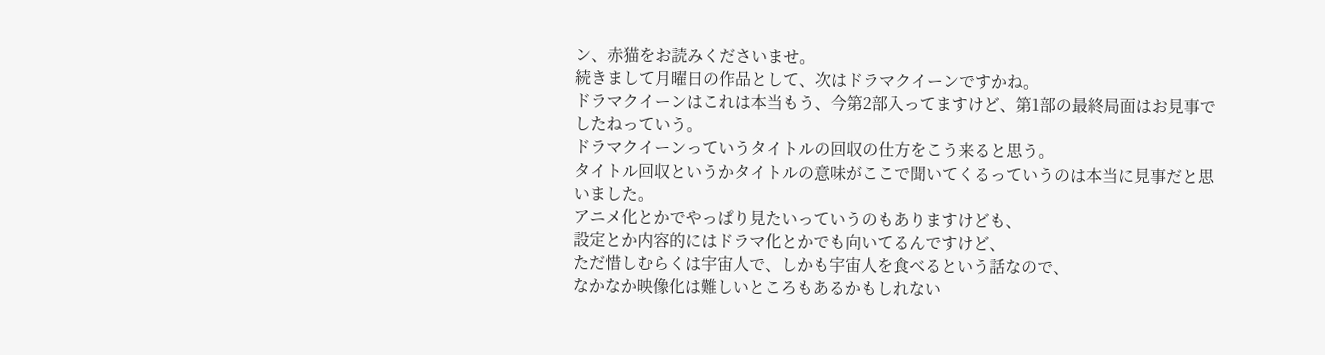ン、赤猫をお読みくださいませ。
続きまして月曜日の作品として、次はドラマクイーンですかね。
ドラマクイーンはこれは本当もう、今第2部入ってますけど、第1部の最終局面はお見事でしたねっていう。
ドラマクイーンっていうタイトルの回収の仕方をこう来ると思う。
タイトル回収というかタイトルの意味がここで聞いてくるっていうのは本当に見事だと思いました。
アニメ化とかでやっぱり見たいっていうのもありますけども、
設定とか内容的にはドラマ化とかでも向いてるんですけど、
ただ惜しむらくは宇宙人で、しかも宇宙人を食べるという話なので、
なかなか映像化は難しいところもあるかもしれない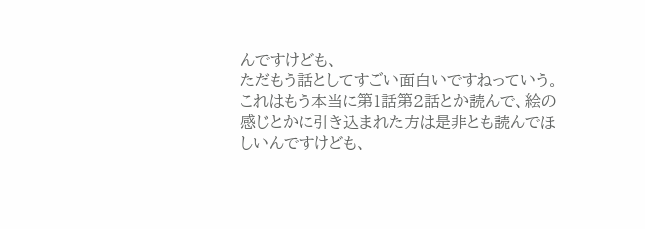んですけども、
ただもう話としてすごい面白いですねっていう。
これはもう本当に第1話第2話とか読んで、絵の感じとかに引き込まれた方は是非とも読んでほしいんですけども、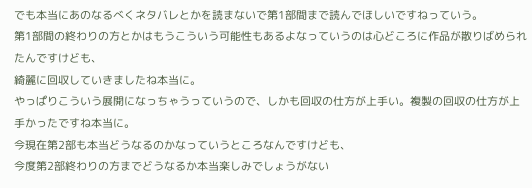でも本当にあのなるべくネタバレとかを読まないで第1部間まで読んでほしいですねっていう。
第1部間の終わりの方とかはもうこういう可能性もあるよなっていうのは心どころに作品が散りばめられたんですけども、
綺麗に回収していきましたね本当に。
やっぱりこういう展開になっちゃうっていうので、しかも回収の仕方が上手い。複製の回収の仕方が上手かったですね本当に。
今現在第2部も本当どうなるのかなっていうところなんですけども、
今度第2部終わりの方までどうなるか本当楽しみでしょうがない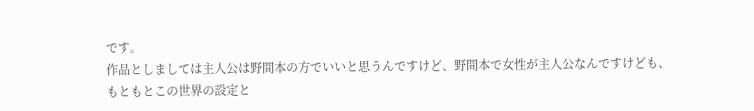です。
作品としましては主人公は野間本の方でいいと思うんですけど、野間本で女性が主人公なんですけども、
もともとこの世界の設定と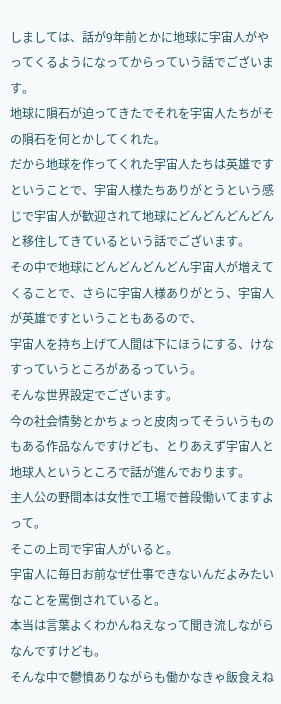しましては、話が9年前とかに地球に宇宙人がやってくるようになってからっていう話でございます。
地球に隕石が迫ってきたでそれを宇宙人たちがその隕石を何とかしてくれた。
だから地球を作ってくれた宇宙人たちは英雄ですということで、宇宙人様たちありがとうという感じで宇宙人が歓迎されて地球にどんどんどんどんと移住してきているという話でございます。
その中で地球にどんどんどんどん宇宙人が増えてくることで、さらに宇宙人様ありがとう、宇宙人が英雄ですということもあるので、
宇宙人を持ち上げて人間は下にほうにする、けなすっていうところがあるっていう。
そんな世界設定でございます。
今の社会情勢とかちょっと皮肉ってそういうものもある作品なんですけども、とりあえず宇宙人と地球人というところで話が進んでおります。
主人公の野間本は女性で工場で普段働いてますよって。
そこの上司で宇宙人がいると。
宇宙人に毎日お前なぜ仕事できないんだよみたいなことを罵倒されていると。
本当は言葉よくわかんねえなって聞き流しながらなんですけども。
そんな中で鬱憤ありながらも働かなきゃ飯食えね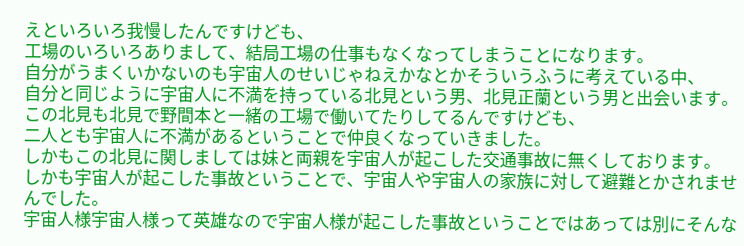えといろいろ我慢したんですけども、
工場のいろいろありまして、結局工場の仕事もなくなってしまうことになります。
自分がうまくいかないのも宇宙人のせいじゃねえかなとかそういうふうに考えている中、
自分と同じように宇宙人に不満を持っている北見という男、北見正蘭という男と出会います。
この北見も北見で野間本と一緒の工場で働いてたりしてるんですけども、
二人とも宇宙人に不満があるということで仲良くなっていきました。
しかもこの北見に関しましては妹と両親を宇宙人が起こした交通事故に無くしております。
しかも宇宙人が起こした事故ということで、宇宙人や宇宙人の家族に対して避難とかされませんでした。
宇宙人様宇宙人様って英雄なので宇宙人様が起こした事故ということではあっては別にそんな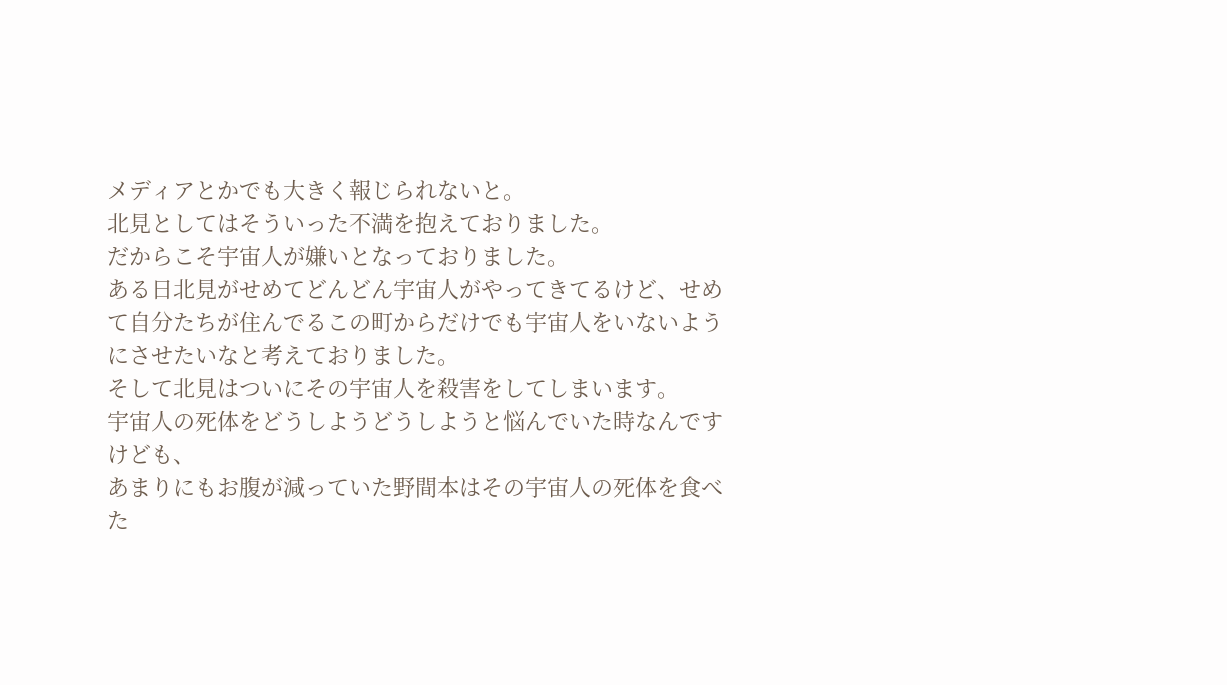メディアとかでも大きく報じられないと。
北見としてはそういった不満を抱えておりました。
だからこそ宇宙人が嫌いとなっておりました。
ある日北見がせめてどんどん宇宙人がやってきてるけど、せめて自分たちが住んでるこの町からだけでも宇宙人をいないようにさせたいなと考えておりました。
そして北見はついにその宇宙人を殺害をしてしまいます。
宇宙人の死体をどうしようどうしようと悩んでいた時なんですけども、
あまりにもお腹が減っていた野間本はその宇宙人の死体を食べた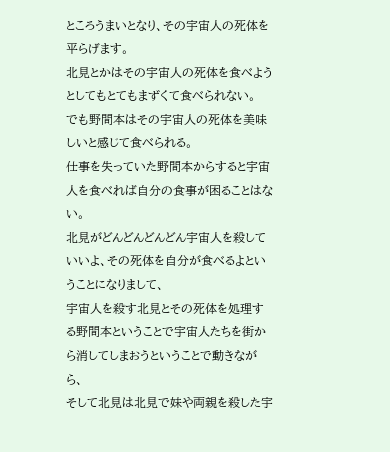ところうまいとなり、その宇宙人の死体を平らげます。
北見とかはその宇宙人の死体を食べようとしてもとてもまずくて食べられない。
でも野間本はその宇宙人の死体を美味しいと感じて食べられる。
仕事を失っていた野間本からすると宇宙人を食べれば自分の食事が困ることはない。
北見がどんどんどんどん宇宙人を殺していいよ、その死体を自分が食べるよということになりまして、
宇宙人を殺す北見とその死体を処理する野間本ということで宇宙人たちを街から消してしまおうということで動きながら、
そして北見は北見で妹や両親を殺した宇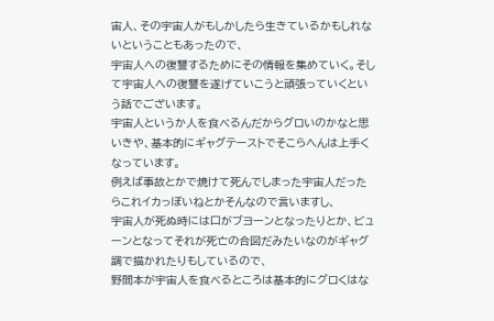宙人、その宇宙人がもしかしたら生きているかもしれないということもあったので、
宇宙人への復讐するためにその情報を集めていく。そして宇宙人への復讐を遂げていこうと頑張っていくという話でございます。
宇宙人というか人を食べるんだからグロいのかなと思いきや、基本的にギャグテーストでそこらへんは上手くなっています。
例えば事故とかで焼けて死んでしまった宇宙人だったらこれイカっぽいねとかそんなので言いますし、
宇宙人が死ぬ時には口がブヨーンとなったりとか、ビューンとなってそれが死亡の合図だみたいなのがギャグ調で描かれたりもしているので、
野間本が宇宙人を食べるところは基本的にグロくはな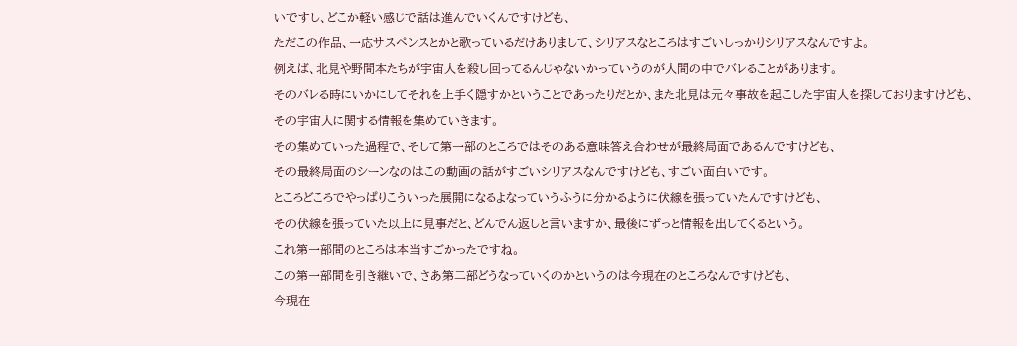いですし、どこか軽い感じで話は進んでいくんですけども、
ただこの作品、一応サスペンスとかと歌っているだけありまして、シリアスなところはすごいしっかりシリアスなんですよ。
例えば、北見や野間本たちが宇宙人を殺し回ってるんじゃないかっていうのが人間の中でバレることがあります。
そのバレる時にいかにしてそれを上手く隠すかということであったりだとか、また北見は元々事故を起こした宇宙人を探しておりますけども、
その宇宙人に関する情報を集めていきます。
その集めていった過程で、そして第一部のところではそのある意味答え合わせが最終局面であるんですけども、
その最終局面のシーンなのはこの動画の話がすごいシリアスなんですけども、すごい面白いです。
ところどころでやっぱりこういった展開になるよなっていうふうに分かるように伏線を張っていたんですけども、
その伏線を張っていた以上に見事だと、どんでん返しと言いますか、最後にずっと情報を出してくるという。
これ第一部間のところは本当すごかったですね。
この第一部間を引き継いで、さあ第二部どうなっていくのかというのは今現在のところなんですけども、
今現在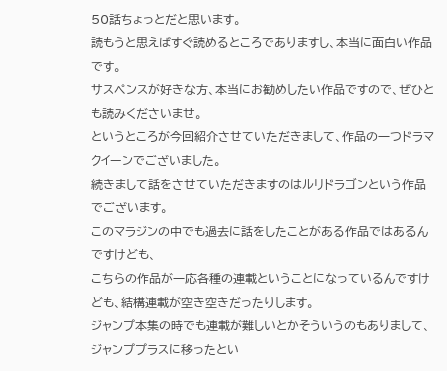50話ちょっとだと思います。
読もうと思えばすぐ読めるところでありますし、本当に面白い作品です。
サスペンスが好きな方、本当にお勧めしたい作品ですので、ぜひとも読みくださいませ。
というところが今回紹介させていただきまして、作品の一つドラマクイーンでございました。
続きまして話をさせていただきますのはルリドラゴンという作品でございます。
このマラジンの中でも過去に話をしたことがある作品ではあるんですけども、
こちらの作品が一応各種の連載ということになっているんですけども、結構連載が空き空きだったりします。
ジャンプ本集の時でも連載が難しいとかそういうのもありまして、ジャンププラスに移ったとい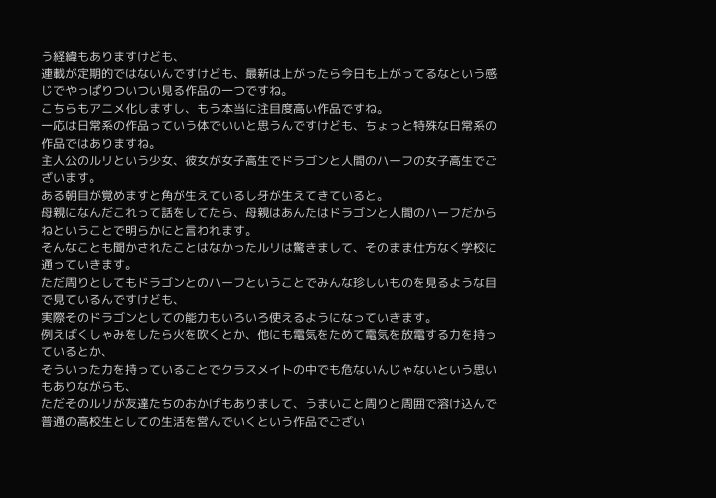う経緯もありますけども、
連載が定期的ではないんですけども、最新は上がったら今日も上がってるなという感じでやっぱりついつい見る作品の一つですね。
こちらもアニメ化しますし、もう本当に注目度高い作品ですね。
一応は日常系の作品っていう体でいいと思うんですけども、ちょっと特殊な日常系の作品ではありますね。
主人公のルリという少女、彼女が女子高生でドラゴンと人間のハーフの女子高生でございます。
ある朝目が覚めますと角が生えているし牙が生えてきていると。
母親になんだこれって話をしてたら、母親はあんたはドラゴンと人間のハーフだからねということで明らかにと言われます。
そんなことも聞かされたことはなかったルリは驚きまして、そのまま仕方なく学校に通っていきます。
ただ周りとしてもドラゴンとのハーフということでみんな珍しいものを見るような目で見ているんですけども、
実際そのドラゴンとしての能力もいろいろ使えるようになっていきます。
例えばくしゃみをしたら火を吹くとか、他にも電気をためて電気を放電する力を持っているとか、
そういった力を持っていることでクラスメイトの中でも危ないんじゃないという思いもありながらも、
ただそのルリが友達たちのおかげもありまして、うまいこと周りと周囲で溶け込んで普通の高校生としての生活を営んでいくという作品でござい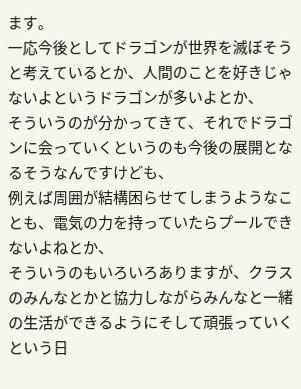ます。
一応今後としてドラゴンが世界を滅ぼそうと考えているとか、人間のことを好きじゃないよというドラゴンが多いよとか、
そういうのが分かってきて、それでドラゴンに会っていくというのも今後の展開となるそうなんですけども、
例えば周囲が結構困らせてしまうようなことも、電気の力を持っていたらプールできないよねとか、
そういうのもいろいろありますが、クラスのみんなとかと協力しながらみんなと一緒の生活ができるようにそして頑張っていくという日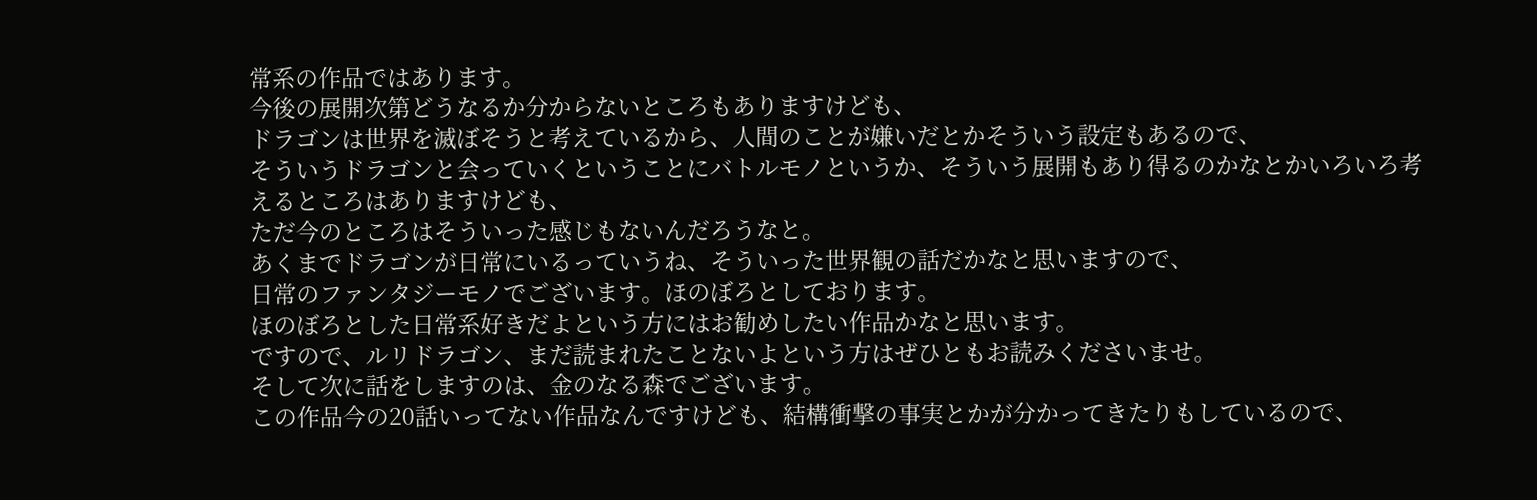常系の作品ではあります。
今後の展開次第どうなるか分からないところもありますけども、
ドラゴンは世界を滅ぼそうと考えているから、人間のことが嫌いだとかそういう設定もあるので、
そういうドラゴンと会っていくということにバトルモノというか、そういう展開もあり得るのかなとかいろいろ考えるところはありますけども、
ただ今のところはそういった感じもないんだろうなと。
あくまでドラゴンが日常にいるっていうね、そういった世界観の話だかなと思いますので、
日常のファンタジーモノでございます。ほのぼろとしております。
ほのぼろとした日常系好きだよという方にはお勧めしたい作品かなと思います。
ですので、ルリドラゴン、まだ読まれたことないよという方はぜひともお読みくださいませ。
そして次に話をしますのは、金のなる森でございます。
この作品今の20話いってない作品なんですけども、結構衝撃の事実とかが分かってきたりもしているので、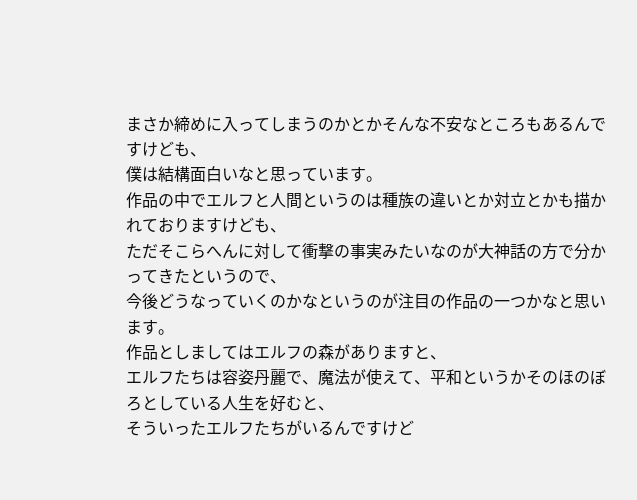まさか締めに入ってしまうのかとかそんな不安なところもあるんですけども、
僕は結構面白いなと思っています。
作品の中でエルフと人間というのは種族の違いとか対立とかも描かれておりますけども、
ただそこらへんに対して衝撃の事実みたいなのが大神話の方で分かってきたというので、
今後どうなっていくのかなというのが注目の作品の一つかなと思います。
作品としましてはエルフの森がありますと、
エルフたちは容姿丹麗で、魔法が使えて、平和というかそのほのぼろとしている人生を好むと、
そういったエルフたちがいるんですけど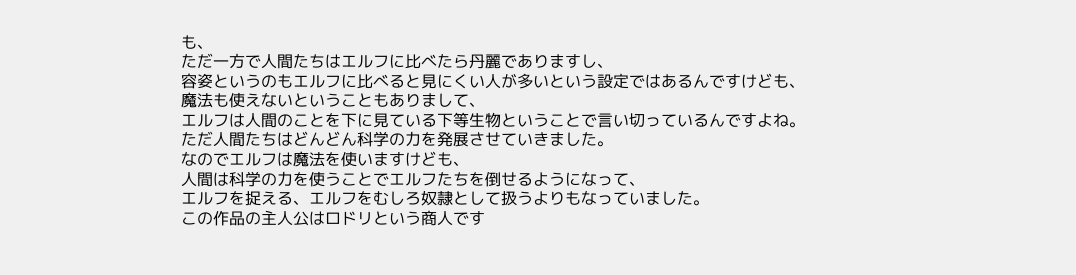も、
ただ一方で人間たちはエルフに比べたら丹麗でありますし、
容姿というのもエルフに比べると見にくい人が多いという設定ではあるんですけども、
魔法も使えないということもありまして、
エルフは人間のことを下に見ている下等生物ということで言い切っているんですよね。
ただ人間たちはどんどん科学の力を発展させていきました。
なのでエルフは魔法を使いますけども、
人間は科学の力を使うことでエルフたちを倒せるようになって、
エルフを捉える、エルフをむしろ奴隷として扱うよりもなっていました。
この作品の主人公はロドリという商人です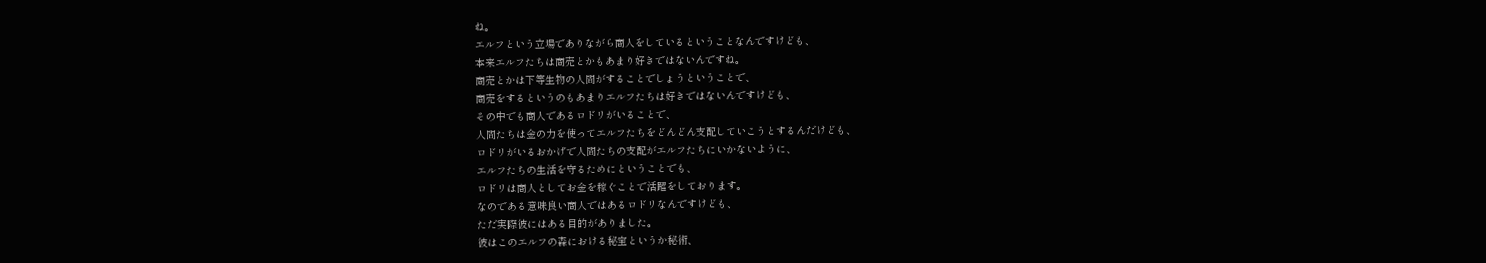ね。
エルフという立場でありながら商人をしているということなんですけども、
本来エルフたちは商売とかもあまり好きではないんですね。
商売とかは下等生物の人間がすることでしょうということで、
商売をするというのもあまりエルフたちは好きではないんですけども、
その中でも商人であるロドリがいることで、
人間たちは金の力を使ってエルフたちをどんどん支配していこうとするんだけども、
ロドリがいるおかげで人間たちの支配がエルフたちにいかないように、
エルフたちの生活を守るためにということでも、
ロドリは商人としてお金を稼ぐことで活躍をしております。
なのである意味良い商人ではあるロドリなんですけども、
ただ実際彼にはある目的がありました。
彼はこのエルフの森における秘宝というか秘術、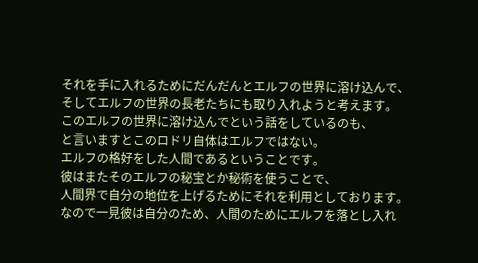それを手に入れるためにだんだんとエルフの世界に溶け込んで、
そしてエルフの世界の長老たちにも取り入れようと考えます。
このエルフの世界に溶け込んでという話をしているのも、
と言いますとこのロドリ自体はエルフではない。
エルフの格好をした人間であるということです。
彼はまたそのエルフの秘宝とか秘術を使うことで、
人間界で自分の地位を上げるためにそれを利用としております。
なので一見彼は自分のため、人間のためにエルフを落とし入れ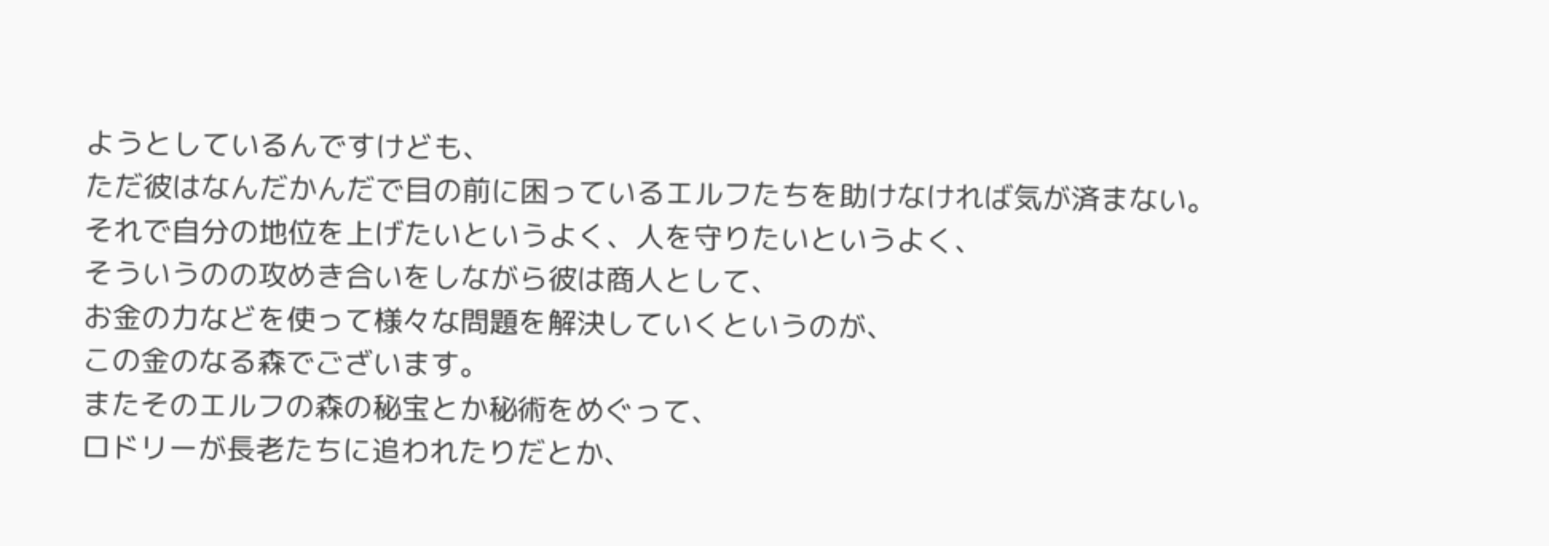ようとしているんですけども、
ただ彼はなんだかんだで目の前に困っているエルフたちを助けなければ気が済まない。
それで自分の地位を上げたいというよく、人を守りたいというよく、
そういうのの攻めき合いをしながら彼は商人として、
お金の力などを使って様々な問題を解決していくというのが、
この金のなる森でございます。
またそのエルフの森の秘宝とか秘術をめぐって、
ロドリーが長老たちに追われたりだとか、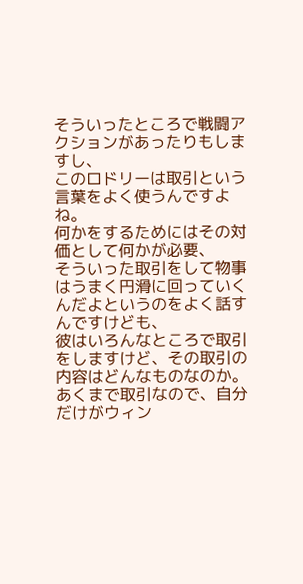そういったところで戦闘アクションがあったりもしますし、
このロドリーは取引という言葉をよく使うんですよね。
何かをするためにはその対価として何かが必要、
そういった取引をして物事はうまく円滑に回っていくんだよというのをよく話すんですけども、
彼はいろんなところで取引をしますけど、その取引の内容はどんなものなのか。
あくまで取引なので、自分だけがウィン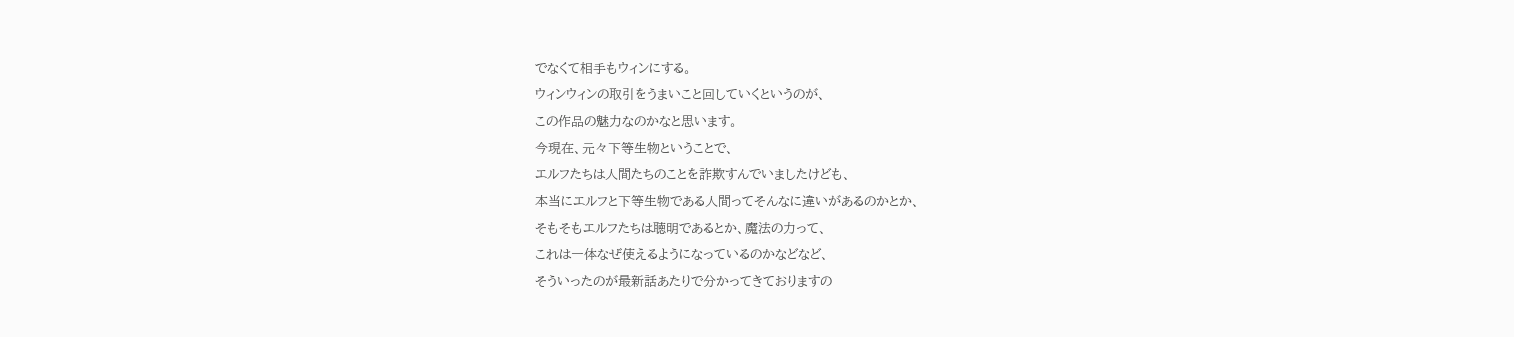でなくて相手もウィンにする。
ウィンウィンの取引をうまいこと回していくというのが、
この作品の魅力なのかなと思います。
今現在、元々下等生物ということで、
エルフたちは人間たちのことを詐欺すんでいましたけども、
本当にエルフと下等生物である人間ってそんなに違いがあるのかとか、
そもそもエルフたちは聴明であるとか、魔法の力って、
これは一体なぜ使えるようになっているのかなどなど、
そういったのが最新話あたりで分かってきておりますの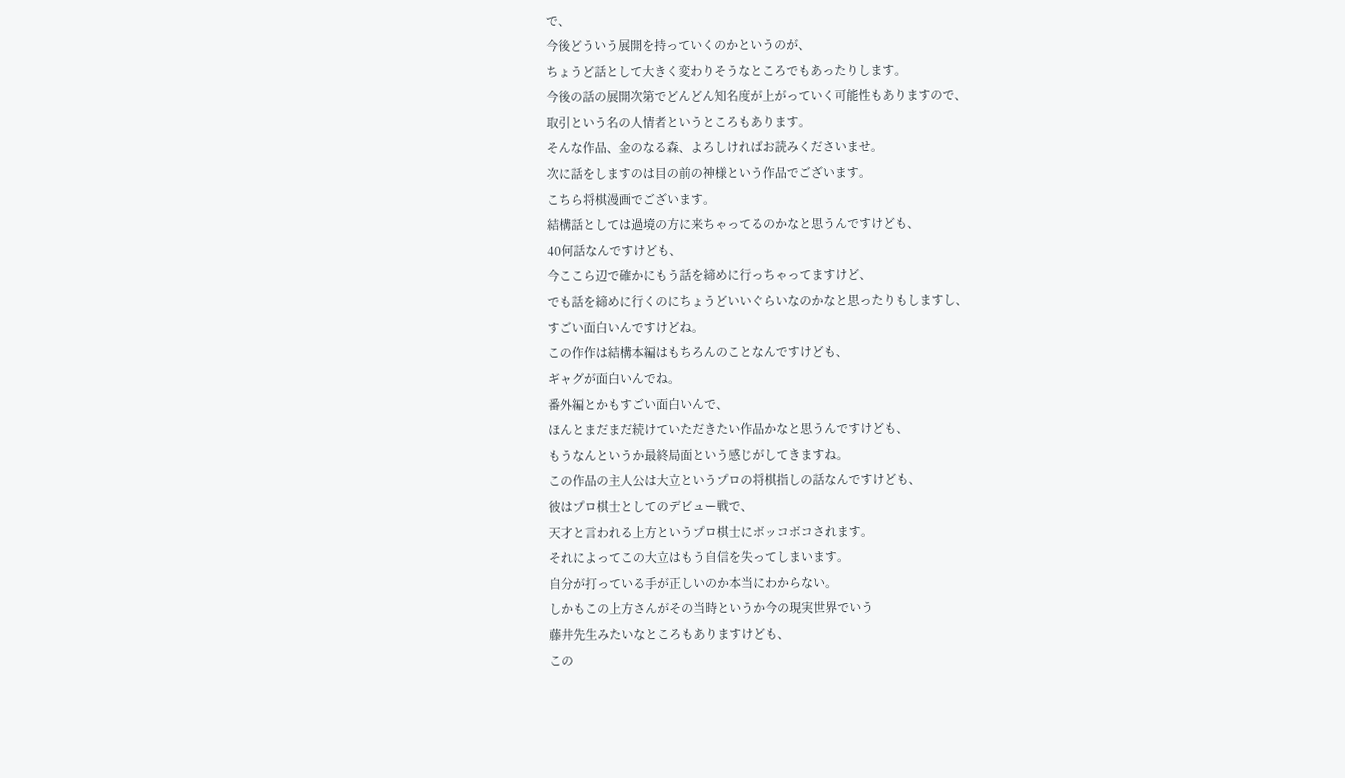で、
今後どういう展開を持っていくのかというのが、
ちょうど話として大きく変わりそうなところでもあったりします。
今後の話の展開次第でどんどん知名度が上がっていく可能性もありますので、
取引という名の人情者というところもあります。
そんな作品、金のなる森、よろしければお読みくださいませ。
次に話をしますのは目の前の神様という作品でございます。
こちら将棋漫画でございます。
結構話としては過境の方に来ちゃってるのかなと思うんですけども、
40何話なんですけども、
今ここら辺で確かにもう話を締めに行っちゃってますけど、
でも話を締めに行くのにちょうどいいぐらいなのかなと思ったりもしますし、
すごい面白いんですけどね。
この作作は結構本編はもちろんのことなんですけども、
ギャグが面白いんでね。
番外編とかもすごい面白いんで、
ほんとまだまだ続けていただきたい作品かなと思うんですけども、
もうなんというか最終局面という感じがしてきますね。
この作品の主人公は大立というプロの将棋指しの話なんですけども、
彼はプロ棋士としてのデビュー戦で、
天才と言われる上方というプロ棋士にボッコボコされます。
それによってこの大立はもう自信を失ってしまいます。
自分が打っている手が正しいのか本当にわからない。
しかもこの上方さんがその当時というか今の現実世界でいう
藤井先生みたいなところもありますけども、
この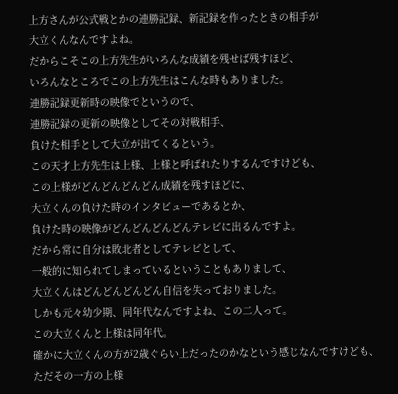上方さんが公式戦とかの連勝記録、新記録を作ったときの相手が
大立くんなんですよね。
だからこそこの上方先生がいろんな成績を残せば残すほど、
いろんなところでこの上方先生はこんな時もありました。
連勝記録更新時の映像でというので、
連勝記録の更新の映像としてその対戦相手、
負けた相手として大立が出てくるという。
この天才上方先生は上様、上様と呼ばれたりするんですけども、
この上様がどんどんどんどん成績を残すほどに、
大立くんの負けた時のインタビューであるとか、
負けた時の映像がどんどんどんどんテレビに出るんですよ。
だから常に自分は敗北者としてテレビとして、
一般的に知られてしまっているということもありまして、
大立くんはどんどんどんどん自信を失っておりました。
しかも元々幼少期、同年代なんですよね、この二人って。
この大立くんと上様は同年代。
確かに大立くんの方が2歳ぐらい上だったのかなという感じなんですけども、
ただその一方の上様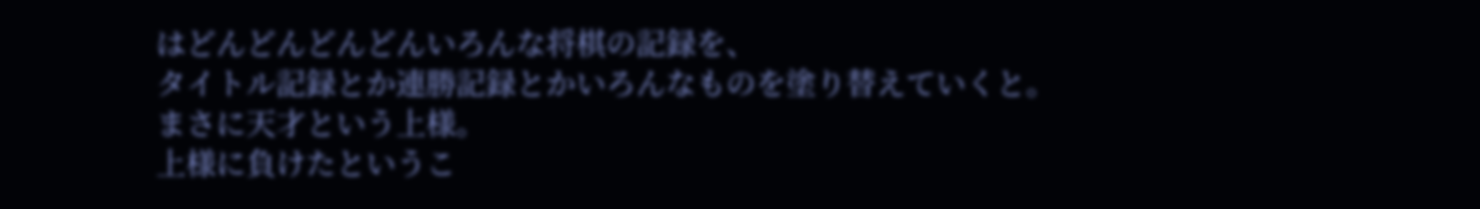はどんどんどんどんいろんな将棋の記録を、
タイトル記録とか連勝記録とかいろんなものを塗り替えていくと。
まさに天才という上様。
上様に負けたというこ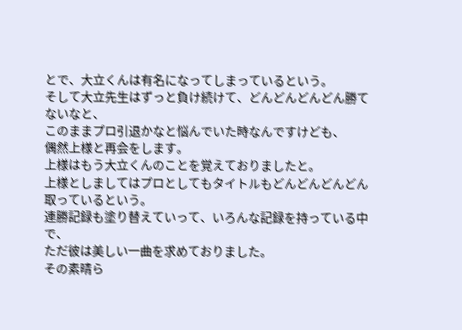とで、大立くんは有名になってしまっているという。
そして大立先生はずっと負け続けて、どんどんどんどん勝てないなと、
このままプロ引退かなと悩んでいた時なんですけども、
偶然上様と再会をします。
上様はもう大立くんのことを覚えておりましたと。
上様としましてはプロとしてもタイトルもどんどんどんどん取っているという。
連勝記録も塗り替えていって、いろんな記録を持っている中で、
ただ彼は美しい一曲を求めておりました。
その素晴ら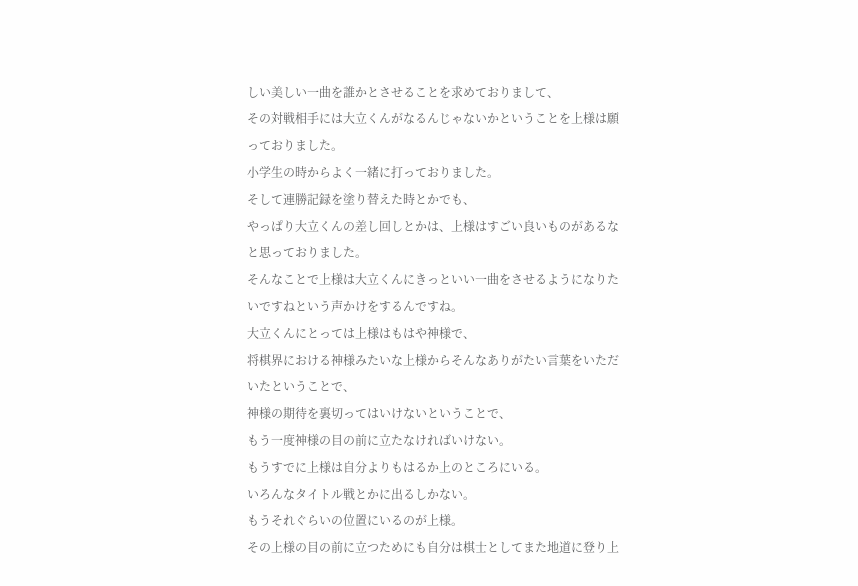しい美しい一曲を誰かとさせることを求めておりまして、
その対戦相手には大立くんがなるんじゃないかということを上様は願っておりました。
小学生の時からよく一緒に打っておりました。
そして連勝記録を塗り替えた時とかでも、
やっぱり大立くんの差し回しとかは、上様はすごい良いものがあるなと思っておりました。
そんなことで上様は大立くんにきっといい一曲をさせるようになりたいですねという声かけをするんですね。
大立くんにとっては上様はもはや神様で、
将棋界における神様みたいな上様からそんなありがたい言葉をいただいたということで、
神様の期待を裏切ってはいけないということで、
もう一度神様の目の前に立たなければいけない。
もうすでに上様は自分よりもはるか上のところにいる。
いろんなタイトル戦とかに出るしかない。
もうそれぐらいの位置にいるのが上様。
その上様の目の前に立つためにも自分は棋士としてまた地道に登り上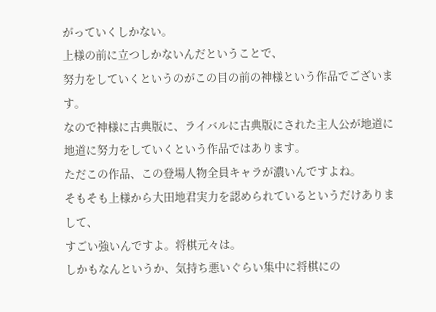がっていくしかない。
上様の前に立つしかないんだということで、
努力をしていくというのがこの目の前の神様という作品でございます。
なので神様に古典版に、ライバルに古典版にされた主人公が地道に地道に努力をしていくという作品ではあります。
ただこの作品、この登場人物全員キャラが濃いんですよね。
そもそも上様から大田地君実力を認められているというだけありまして、
すごい強いんですよ。将棋元々は。
しかもなんというか、気持ち悪いぐらい集中に将棋にの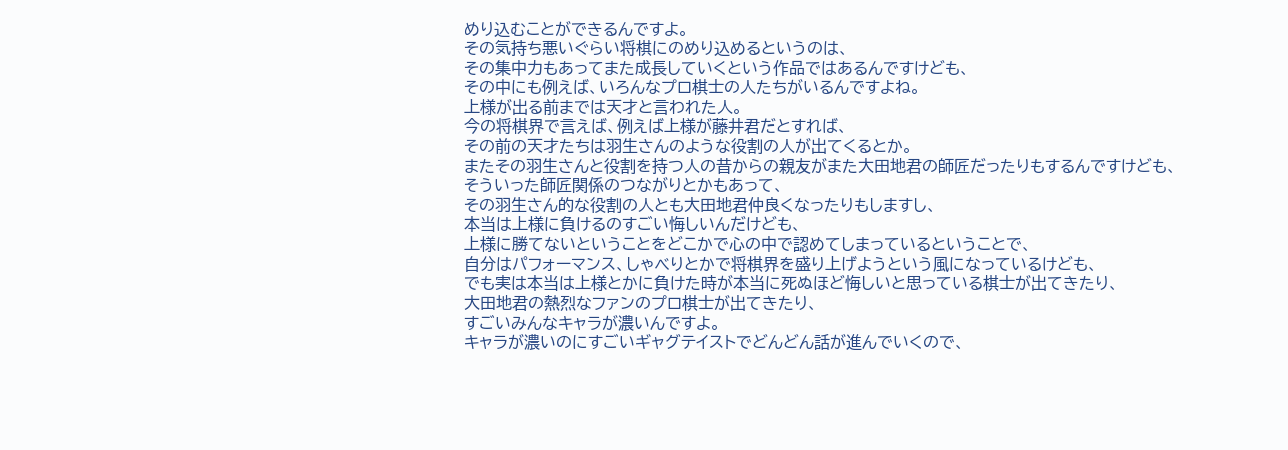めり込むことができるんですよ。
その気持ち悪いぐらい将棋にのめり込めるというのは、
その集中力もあってまた成長していくという作品ではあるんですけども、
その中にも例えば、いろんなプロ棋士の人たちがいるんですよね。
上様が出る前までは天才と言われた人。
今の将棋界で言えば、例えば上様が藤井君だとすれば、
その前の天才たちは羽生さんのような役割の人が出てくるとか。
またその羽生さんと役割を持つ人の昔からの親友がまた大田地君の師匠だったりもするんですけども、
そういった師匠関係のつながりとかもあって、
その羽生さん的な役割の人とも大田地君仲良くなったりもしますし、
本当は上様に負けるのすごい悔しいんだけども、
上様に勝てないということをどこかで心の中で認めてしまっているということで、
自分はパフォーマンス、しゃべりとかで将棋界を盛り上げようという風になっているけども、
でも実は本当は上様とかに負けた時が本当に死ぬほど悔しいと思っている棋士が出てきたり、
大田地君の熱烈なファンのプロ棋士が出てきたり、
すごいみんなキャラが濃いんですよ。
キャラが濃いのにすごいギャグテイストでどんどん話が進んでいくので、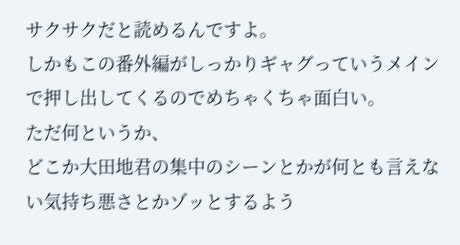サクサクだと読めるんですよ。
しかもこの番外編がしっかりギャグっていうメインで押し出してくるのでめちゃくちゃ面白い。
ただ何というか、
どこか大田地君の集中のシーンとかが何とも言えない気持ち悪さとかゾッとするよう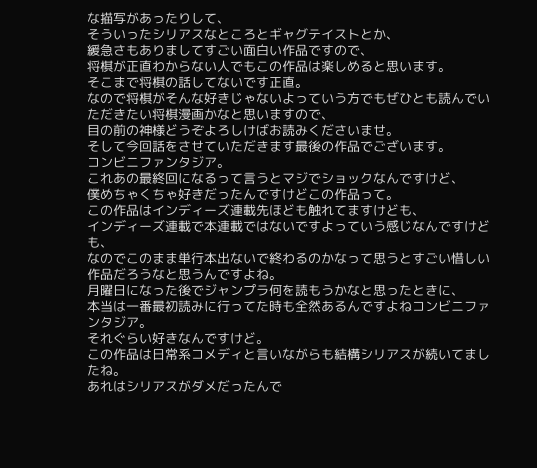な描写があったりして、
そういったシリアスなところとギャグテイストとか、
緩急さもありましてすごい面白い作品ですので、
将棋が正直わからない人でもこの作品は楽しめると思います。
そこまで将棋の話してないです正直。
なので将棋がそんな好きじゃないよっていう方でもぜひとも読んでいただきたい将棋漫画かなと思いますので、
目の前の神様どうぞよろしけばお読みくださいませ。
そして今回話をさせていただきます最後の作品でございます。
コンビニファンタジア。
これあの最終回になるって言うとマジでショックなんですけど、
僕めちゃくちゃ好きだったんですけどこの作品って。
この作品はインディーズ連載先ほども触れてますけども、
インディーズ連載で本連載ではないですよっていう感じなんですけども、
なのでこのまま単行本出ないで終わるのかなって思うとすごい惜しい作品だろうなと思うんですよね。
月曜日になった後でジャンプラ何を読もうかなと思ったときに、
本当は一番最初読みに行ってた時も全然あるんですよねコンビニファンタジア。
それぐらい好きなんですけど。
この作品は日常系コメディと言いながらも結構シリアスが続いてましたね。
あれはシリアスがダメだったんで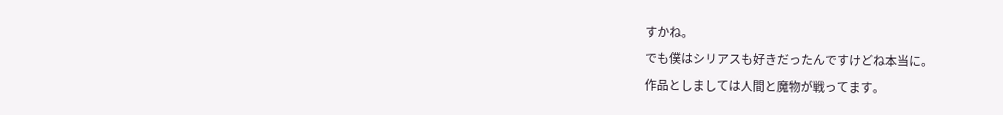すかね。
でも僕はシリアスも好きだったんですけどね本当に。
作品としましては人間と魔物が戦ってます。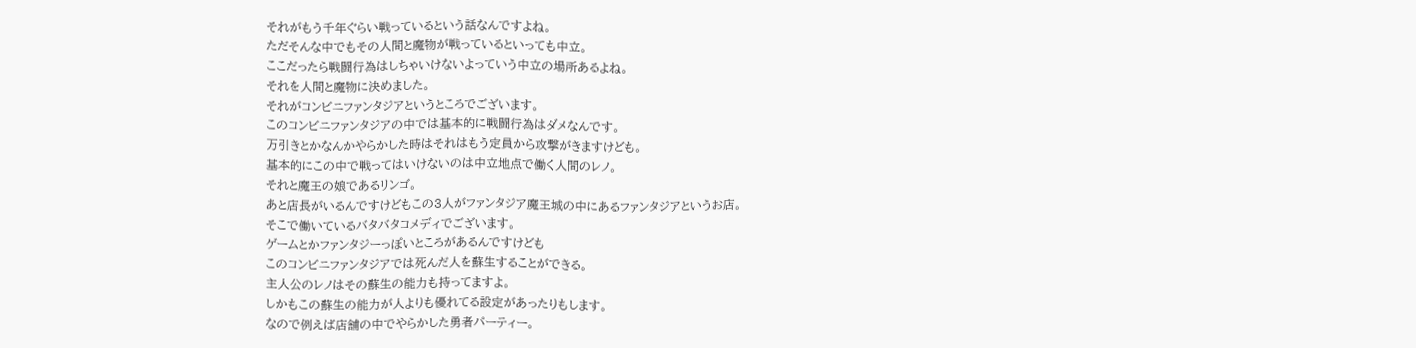それがもう千年ぐらい戦っているという話なんですよね。
ただそんな中でもその人間と魔物が戦っているといっても中立。
ここだったら戦闘行為はしちゃいけないよっていう中立の場所あるよね。
それを人間と魔物に決めました。
それがコンビニファンタジアというところでございます。
このコンビニファンタジアの中では基本的に戦闘行為はダメなんです。
万引きとかなんかやらかした時はそれはもう定員から攻撃がきますけども。
基本的にこの中で戦ってはいけないのは中立地点で働く人間のレノ。
それと魔王の娘であるリンゴ。
あと店長がいるんですけどもこの3人がファンタジア魔王城の中にあるファンタジアというお店。
そこで働いているバタバタコメディでございます。
ゲームとかファンタジーっぽいところがあるんですけども
このコンビニファンタジアでは死んだ人を蘇生することができる。
主人公のレノはその蘇生の能力も持ってますよ。
しかもこの蘇生の能力が人よりも優れてる設定があったりもします。
なので例えば店舗の中でやらかした勇者パーティー。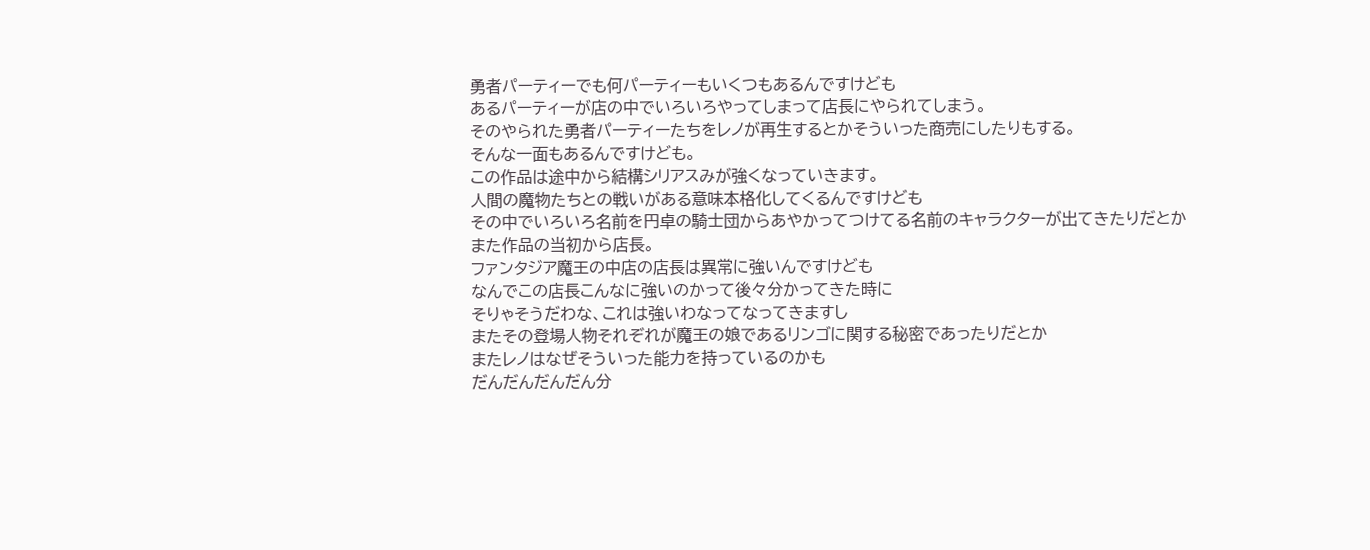勇者パーティーでも何パーティーもいくつもあるんですけども
あるパーティーが店の中でいろいろやってしまって店長にやられてしまう。
そのやられた勇者パーティーたちをレノが再生するとかそういった商売にしたりもする。
そんな一面もあるんですけども。
この作品は途中から結構シリアスみが強くなっていきます。
人間の魔物たちとの戦いがある意味本格化してくるんですけども
その中でいろいろ名前を円卓の騎士団からあやかってつけてる名前のキャラクターが出てきたりだとか
また作品の当初から店長。
ファンタジア魔王の中店の店長は異常に強いんですけども
なんでこの店長こんなに強いのかって後々分かってきた時に
そりゃそうだわな、これは強いわなってなってきますし
またその登場人物それぞれが魔王の娘であるリンゴに関する秘密であったりだとか
またレノはなぜそういった能力を持っているのかも
だんだんだんだん分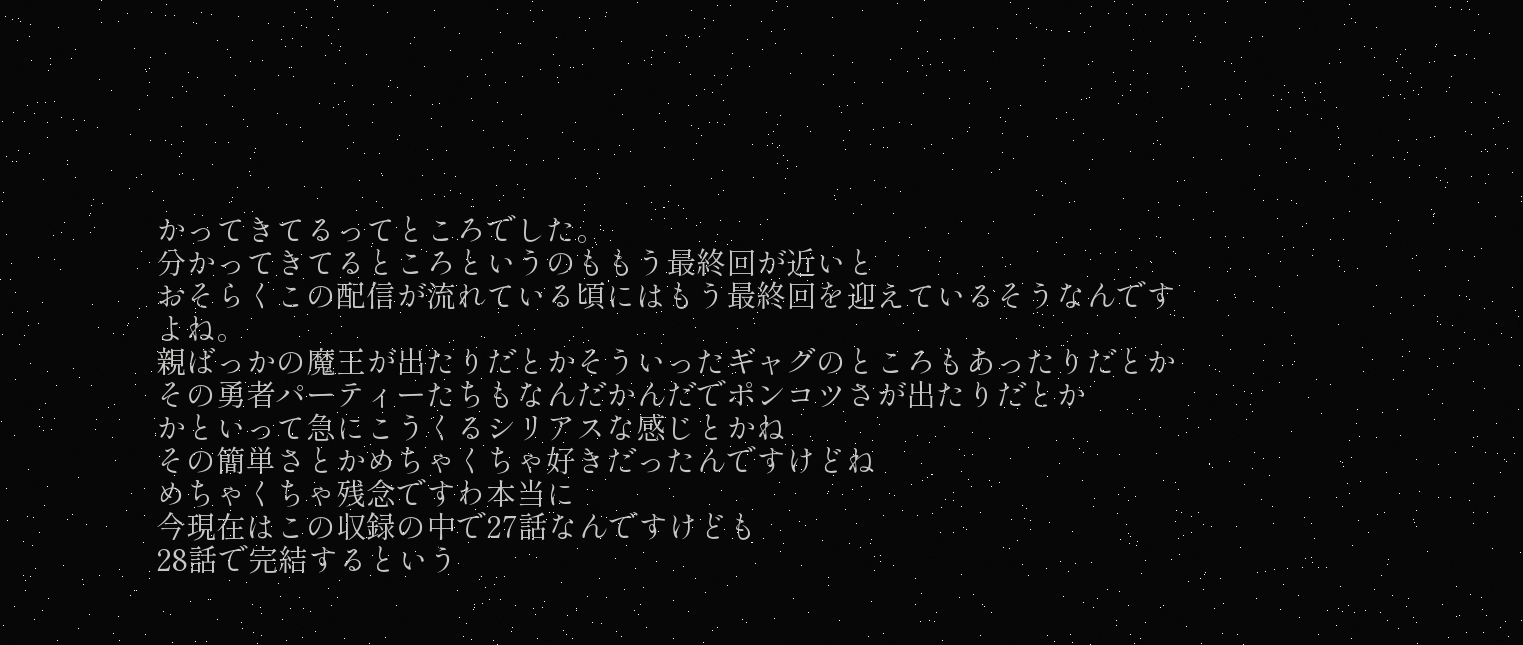かってきてるってところでした。
分かってきてるところというのももう最終回が近いと
おそらくこの配信が流れている頃にはもう最終回を迎えているそうなんですよね。
親ばっかの魔王が出たりだとかそういったギャグのところもあったりだとか
その勇者パーティーたちもなんだかんだでポンコツさが出たりだとか
かといって急にこうくるシリアスな感じとかね
その簡単さとかめちゃくちゃ好きだったんですけどね
めちゃくちゃ残念ですわ本当に
今現在はこの収録の中で27話なんですけども
28話で完結するという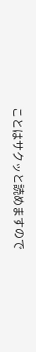ことはサクッと読めますので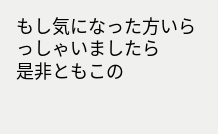もし気になった方いらっしゃいましたら
是非ともこの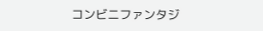コンビニファンタジ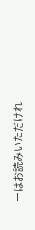ーはお読みいただけれ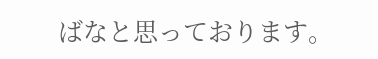ばなと思っております。